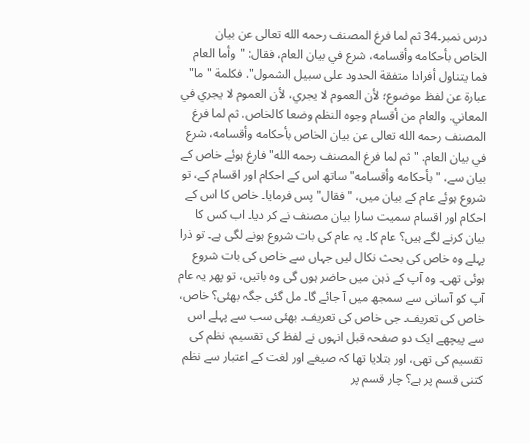درس نمبر۔34 ثم لما فرغ المصنف رحمه الله تعالى عن بيان الخاص بأحكامه وأقسامه، شرع في بيان العام، فقال: "وأما العام فما يتناول أفرادا متفقة الحدود على سبيل الشمول". فكلمة "ما" عبارة عن لفظ موضوع؛ لأن العموم لا يجري، لأن العموم لا يجري في المعاني. والعام من أقسام وجوه النظم وضعا كالخاص. ثم لما فرغ المصنف رحمه الله تعالى عن بيان الخاص بأحكامه وأقسامه، شرع في بيان العام. "ثم لما فرغ المصنف رحمه الله" فارغ ہوئے خاص کے بیان سے، "بأحكامه وأقسامه" ساتھ اس کے احکام اور اقسام کے، تو شروع ہوئے عام کے بیان میں، "فقال" پس فرمایا۔ خاص کا اس کے احکام اور اقسام سمیت سارا بیان مصنف نے کر دیا۔ اب کس کا بیان کرنے لگے ہیں؟ عام کا۔ یہ عام کی بات شروع ہونے لگی ہے۔ تو ذرا پہلے وہ خاص کی بحث نکال لیں جہاں سے خاص کی بات شروع ہوئی تھی۔ وہ آپ کے ذہن میں حاضر ہوں گی وہ باتیں، تو پھر یہ عام آپ کو آسانی سے سمجھ میں آ جائے گا۔ مل گئی جگہ بھئی؟ خاص، خاص کی تعریف۔ جی خاص کی تعریف۔ بھئی سب سے پہلے اس سے پیچھے ایک دو صفحہ قبل انہوں نے لفظ کی تقسیم، نظم کی تقسیم کی تھی، اور بتلایا تھا کہ صیغے اور لغت کے اعتبار سے نظم کتنی قسم پر ہے؟ چار قسم پر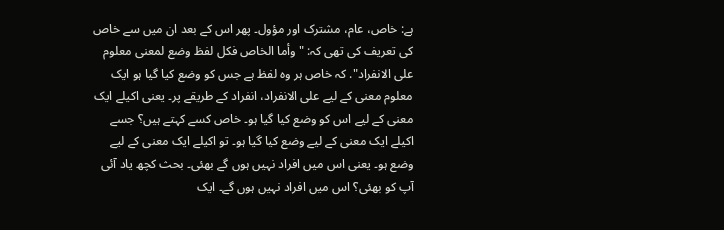ہے: خاص، عام، مشترک اور مؤول۔ پھر اس کے بعد ان میں سے خاص کی تعریف کی تھی کہ: "وأما الخاص فكل لفظ وضع لمعنى معلوم على الانفراد". کہ خاص ہر وہ لفظ ہے جس کو وضع کیا گیا ہو ایک معلوم معنی کے لیے على الانفراد، انفراد کے طریقے پر۔ یعنی اکیلے ایک معنی کے لیے اس کو وضع کیا گیا ہو۔ خاص کسے کہتے ہیں؟ جسے اکیلے ایک معنی کے لیے وضع کیا گیا ہو۔ تو اکیلے ایک معنی کے لیے وضع ہو۔ یعنی اس میں افراد نہیں ہوں گے بھئی۔ بحث کچھ یاد آئی آپ کو بھئی؟ اس میں افراد نہیں ہوں گے۔ ایک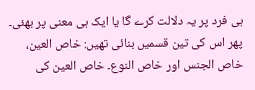ہی فرد پر یہ دلالت کرے گا یا ایک ہی معنی پر بھئی۔ پھر اس کی تین قسمیں بنائی تھیں: خاص العين، خاص الجنس اور خاص النوع۔ خاص العين کی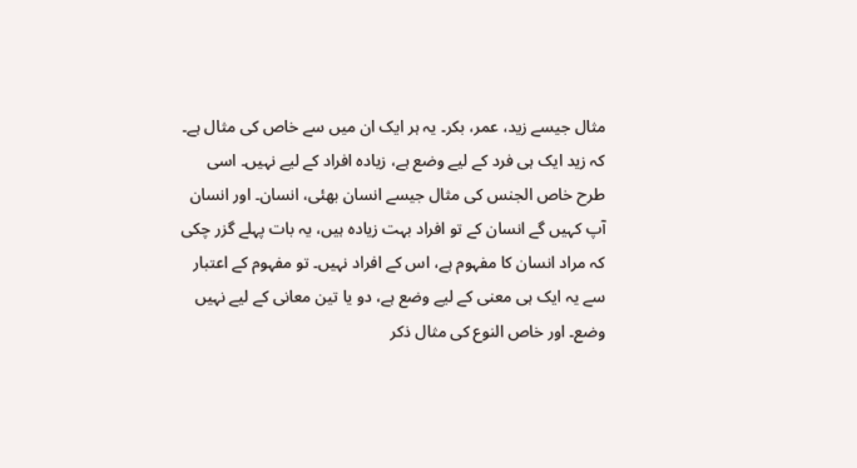مثال جیسے زید، عمر، بکر۔ یہ ہر ایک ان میں سے خاص کی مثال ہے۔ کہ زید ایک ہی فرد کے لیے وضع ہے، زیادہ افراد کے لیے نہیں۔ اسی طرح خاص الجنس کی مثال جیسے انسان بھئی، انسان۔ اور انسان آپ کہیں گے انسان کے تو افراد بہت زیادہ ہیں، یہ بات پہلے گزر چکی کہ مراد انسان کا مفہوم ہے، اس کے افراد نہیں۔ تو مفہوم کے اعتبار سے یہ ایک ہی معنی کے لیے وضع ہے، دو یا تین معانی کے لیے نہیں وضع۔ اور خاص النوع کی مثال ذکر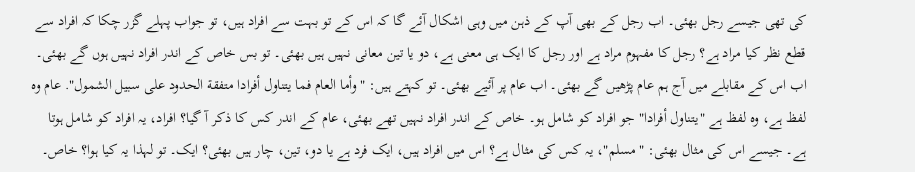کی تھی جیسے رجل بھئی۔ اب رجل کے بھی آپ کے ذہن میں وہی اشکال آئے گا کہ اس کے تو بہت سے افراد ہیں، تو جواب پہلے گزر چکا کہ افراد سے قطع نظر کیا مراد ہے؟ رجل کا مفہوم مراد ہے اور رجل کا ایک ہی معنی ہے، دو یا تین معانی نہیں ہیں بھئی۔ تو بس خاص کے اندر افراد نہیں ہوں گے بھئی۔ اب اس کے مقابلے میں آج ہم عام پڑھیں گے بھئی۔ اب عام پر آئیے بھئی۔ تو کہتے ہیں: "وأما العام فما يتناول أفرادا متفقة الحدود على سبيل الشمول". عام وہ لفظ ہے، وہ لفظ ہے "يتناول أفرادا" جو افراد کو شامل ہو۔ خاص کے اندر افراد نہیں تھے بھئی، عام کے اندر کس کا ذکر آ گیا؟ افراد، یہ افراد کو شامل ہوتا ہے۔ جیسے اس کی مثال بھئی: "مسلم"، یہ کس کی مثال ہے؟ اس میں افراد ہیں، ایک فرد ہے یا دو، تین، چار ہیں بھئی؟ ایک۔ تو لہذا یہ کیا ہوا؟ خاص۔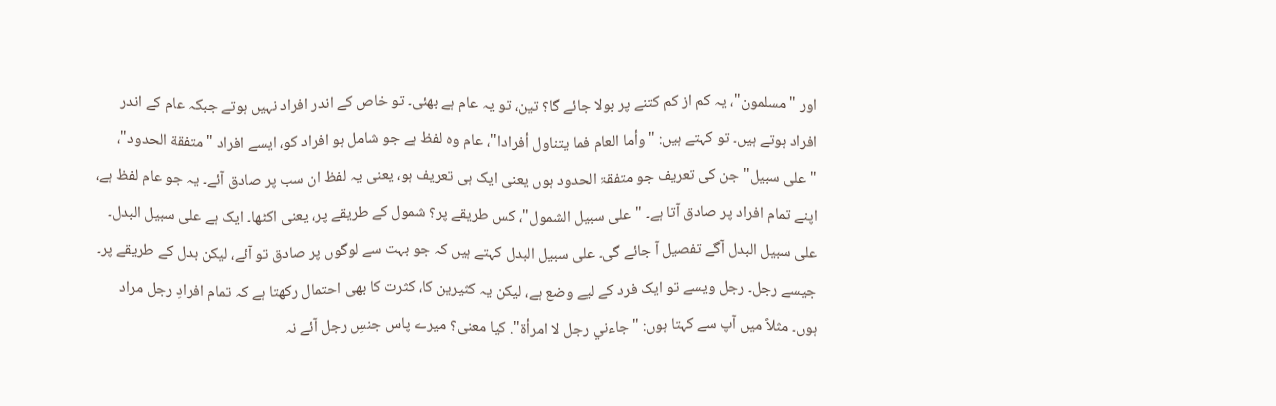اور "مسلمون"، یہ کم از کم کتنے پر بولا جائے گا؟ تین، تو یہ عام ہے بھئی۔ تو خاص کے اندر افراد نہیں ہوتے جبکہ عام کے اندر افراد ہوتے ہیں۔ تو کہتے ہیں: "وأما العام فما يتناول أفرادا"، عام وہ لفظ ہے جو شامل ہو افراد کو، ایسے افراد "متفقة الحدود"، "على سبيل" جن کی تعریف جو متفقۃ الحدود ہوں یعنی ایک ہی تعریف ہو، یعنی یہ لفظ ان سب پر صادق آئے۔ یہ جو عام لفظ ہے، اپنے تمام افراد پر صادق آتا ہے۔ "على سبيل الشمول"، کس طریقے پر؟ شمول کے طریقے پر، یعنی اکٹھا۔ ایک ہے على سبيل البدل۔ على سبيل البدل آگے تفصیل آ جائے گی۔ على سبيل البدل کہتے ہیں کہ جو بہت سے لوگوں پر صادق تو آئے، لیکن بدل کے طریقے پر۔ جیسے رجل۔ رجل ویسے تو ایک فرد کے لیے وضع ہے، لیکن یہ کثیرین کا، کثرت کا بھی احتمال رکھتا ہے کہ تمام افرادِ رجل مراد ہوں۔ مثلاً میں آپ سے کہتا ہوں: "جاءني رجل لا امرأة". کیا معنی؟ میرے پاس جنسِ رجل آئے نہ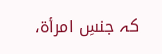کہ جنسِ امرأة،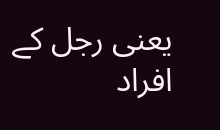یعنی رجل کے افراد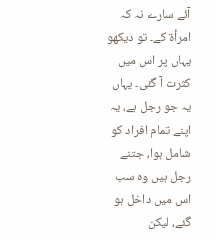آئے سارے نہ کہ امرأة کے۔ تو دیکھو یہاں پر اس میں کثرت آ گئی۔ یہاں یہ جو رجل ہے، یہ اپنے تمام افراد کو شامل ہوا، جتنے رجل ہیں وہ سب اس میں داخل ہو گئے، لیکن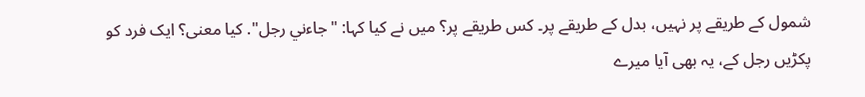شمول کے طریقے پر نہیں، بدل کے طریقے پر۔ کس طریقے پر؟ میں نے کیا کہا: "جاءني رجل". کیا معنی؟ ایک فرد کو پکڑیں رجل کے، یہ بھی آیا میرے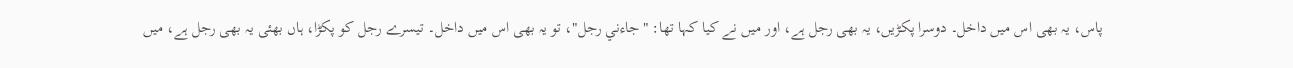پاس، یہ بھی اس میں داخل۔ دوسرا پکڑیں، یہ بھی رجل ہے، اور میں نے کیا کہا تھا: "جاءني رجل"، تو یہ بھی اس میں داخل۔ تیسرے رجل کو پکڑا، ہاں بھئی یہ بھی رجل ہے، میں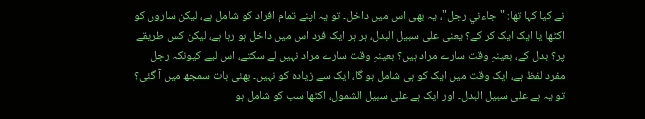نے کیا کہا تھا: "جاءني رجل"، یہ بھی اس میں داخل۔ تو یہ اپنے تمام افراد کو شامل ہے، لیکن ساروں کو اکٹھا یا ایک ایک کر کے؟ یعنی على سبيل البدل، ہر ہر ایک فرد اس میں داخل ہو رہا ہے، لیکن کس طریقے پر؟ بدل کے، بعینہِ وقت سارے مراد ہیں؟ بعینہِ وقت سارے مراد نہیں لے سکتے، اس لیے کیونکہ رجل مفرد لفظ ہے، ایک وقت میں ایک کو ہی شامل ہو گا، ایک سے زیادہ کو نہیں۔ بھئی بات سمجھ میں آ گئی؟ تو یہ ہے على سبيل البدل۔ اور ایک ہے على سبيل الشمول، اکٹھا سب کو شامل ہو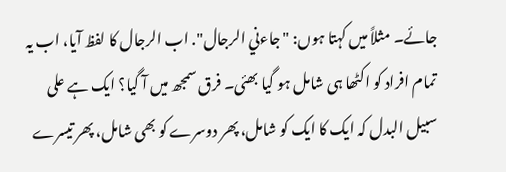جائے۔ مثلاً میں کہتا ہوں: "جاءني الرجال". اب الرجال کا لفظ آیا، اب یہ تمام افراد کو اکٹھا ہی شامل ہو گیا بھئی۔ فرق سمجھ میں آ گیا؟ ایک ہے على سبيل البدل کہ ایک کا ایک کو شامل، پھر دوسرے کو بھی شامل، پھر تیسرے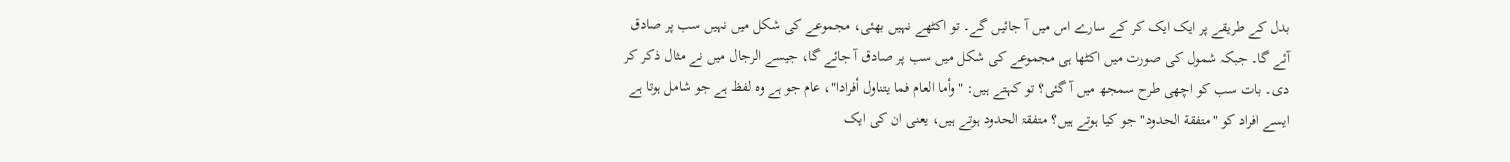بدل کے طریقے پر ایک ایک کر کے سارے اس میں آ جائیں گے۔ تو اکٹھے نہیں بھئی، مجموعے کی شکل میں نہیں سب پر صادق آئے گا۔ جبکہ شمول کی صورت میں اکٹھا ہی مجموعے کی شکل میں سب پر صادق آ جائے گا، جیسے الرجال میں نے مثال ذکر کر دی۔ بات سب کو اچھی طرح سمجھ میں آ گئی؟ تو کہتے ہیں: "وأما العام فما يتناول أفرادا"، عام جو ہے وہ لفظ ہے جو شامل ہوتا ہے ایسے افراد کو "متفقة الحدود" جو کیا ہوتے ہیں؟ متفقۃ الحدود ہوتے ہیں، یعنی ان کی ایک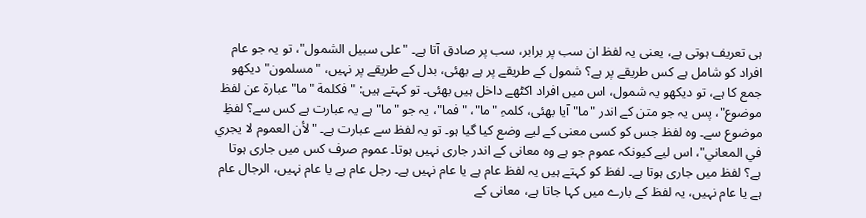ہی تعریف ہوتی ہے، یعنی یہ لفظ ان سب پر برابر، سب پر صادق آتا ہے۔ "على سبيل الشمول"، تو یہ جو عام افراد کو شامل ہے کس طریقے پر ہے؟ شمول کے طریقے پر ہے بھئی، بدل کے طریقے پر نہیں، "مسلمون" دیکھو جمع کا ہے، تو دیکھو یہ شمول، اس میں افراد اکٹھے داخل ہیں بھئی۔ تو کہتے ہیں: "فكلمة "ما" عبارة عن لفظ موضوع"، پس یہ جو متن کے اندر "ما" آیا بھئی، کلمہِ "ما"، "فما"، یہ جو "ما" ہے یہ عبارت ہے کس سے؟ لفظِ موضوع سے۔ وہ لفظ جس کو کسی معنی کے لیے وضع کیا گیا ہو۔ تو یہ لفظ سے عبارت ہے۔ "لأن العموم لا يجري في المعاني"، اس لیے کیونکہ عموم جو ہے وہ معانی کے اندر جاری نہیں ہوتا۔ عموم صرف کس میں جاری ہوتا ہے؟ لفظ میں جاری ہوتا ہے۔ لفظ کو کہتے ہیں یہ لفظ عام ہے یا عام نہیں ہے۔ رجل عام ہے یا عام نہیں، الرجال عام ہے یا عام نہیں، یہ لفظ کے بارے میں کہا جاتا ہے، معانی کے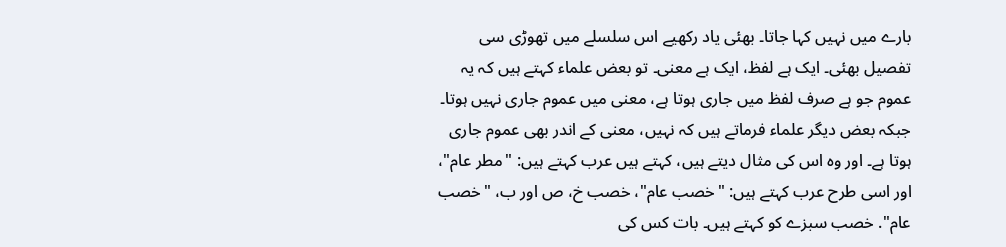بارے میں نہیں کہا جاتا۔ بھئی یاد رکھیے اس سلسلے میں تھوڑی سی تفصیل بھئی۔ ایک ہے لفظ، ایک ہے معنی۔ تو بعض علماء کہتے ہیں کہ یہ عموم جو ہے صرف لفظ میں جاری ہوتا ہے، معنی میں عموم جاری نہیں ہوتا۔ جبکہ بعض دیگر علماء فرماتے ہیں کہ نہیں، معنی کے اندر بھی عموم جاری ہوتا ہے۔ اور وہ اس کی مثال دیتے ہیں، کہتے ہیں عرب کہتے ہیں: "مطر عام"، اور اسی طرح عرب کہتے ہیں: "خصب عام"، خصب خ، ص اور ب، "خصب عام". خصب سبزے کو کہتے ہیں۔ بات کس کی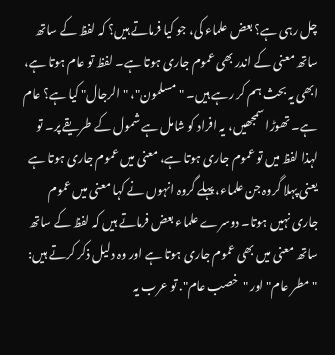چل رہی ہے؟ بعض علماء کی، جو کیا فرماتے ہیں؟ کہ لفظ کے ساتھ ساتھ معنی کے اندر بھی عموم جاری ہوتا ہے۔ لفظ تو عام ہوتا ہے، ابھی یہ بحث ہم کر رہے ہیں۔ "مسلمون"، "الرجال" کیا ہے؟ عام ہے۔ تھوڑا سمجھیں، یہ افراد کو شامل ہے شمول کے طریقے پر۔ تو لہذا لفظ میں تو عموم جاری ہوتا ہے، معنی میں عموم جاری ہوتا ہے یعنی پہلا گروہ جن علماء، پہلے گروہ انہوں نے کہا معنی میں عموم جاری نہیں ہوتا۔ دوسرے علماء بعض فرماتے ہیں کہ لفظ کے ساتھ ساتھ معنی میں بھی عموم جاری ہوتا ہے اور وہ دلیل ذکر کرتے ہیں: "مطر عام" اور "خصب عام". تو عرب یہ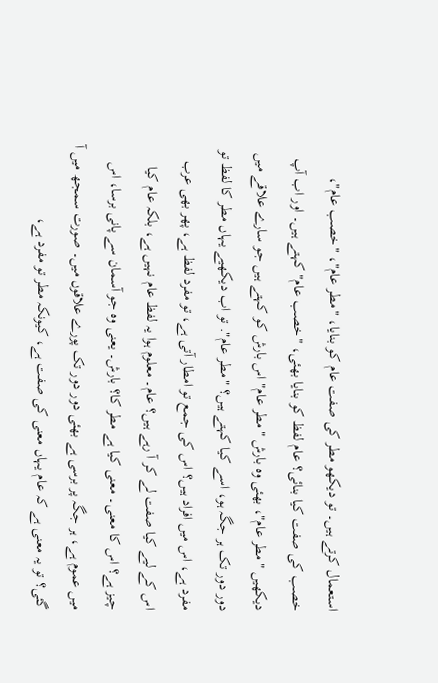استعمال کرتے ہیں۔ تو دیکھو مطر کی صفت عام کو بنایا، "مطر عام"، "خصب عام"، خصب کی صفت کیا بنائی؟ عام لفظ کو بنایا بھئی، "خصب عام" کہتے ہیں۔ اور اب آپ دیکھیں "مطر عام"، بھئی وہ بارش "مطر عام" اس بارش کو کہتے ہیں جو سارے علاقے میں دور دور تک ہر جگہ ہو، اسے کیا کہتے ہیں؟ "مطر عام". تو اب دیکھیے یہاں مطر کا لفظ تو مفرد ہے، اس میں افراد ہیں؟ اس کی جمع تو امطار آتی ہے، تو مفرد لفظ ہے، پھر بھی عرب اس کے لیے کیا صفت لے کر آ رہے ہیں؟ عام۔ معلوم ہوا یہ لفظ عام نہیں ہے، بلکہ عام کیا چیز ہے؟ اس کا معنی۔ معنی کیا ہے مطر کا؟ بارش۔ یعنی وہ جو آسمان سے پانی برسا، اس میں عموم ہے، ہر جگہ پر برسی ہے بھئی دور دور تک پورے علاقوں میں۔ صورت سمجھ میں آ گئی؟ تو یہ معنی ہے کہ عام یہاں معنی کی صفت ہے، کیونکہ مطر تو مفرد ہے،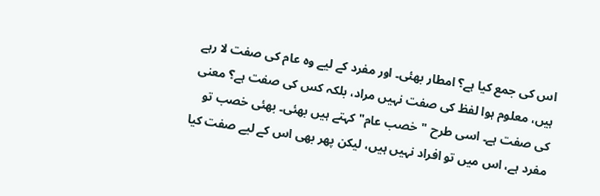اس کی جمع کیا ہے؟ امطار بھئی۔ اور مفرد کے لیے وہ عام کی صفت لا رہے ہیں، معلوم ہوا لفظ کی صفت نہیں مراد، بلکہ کس کی صفت ہے؟ معنی کی صفت ہے۔ اسی طرح "خصب عام" کہتے ہیں بھئی۔ بھئی خصب تو مفرد ہے، اس میں تو افراد نہیں ہیں، لیکن پھر بھی اس کے لیے صفت کیا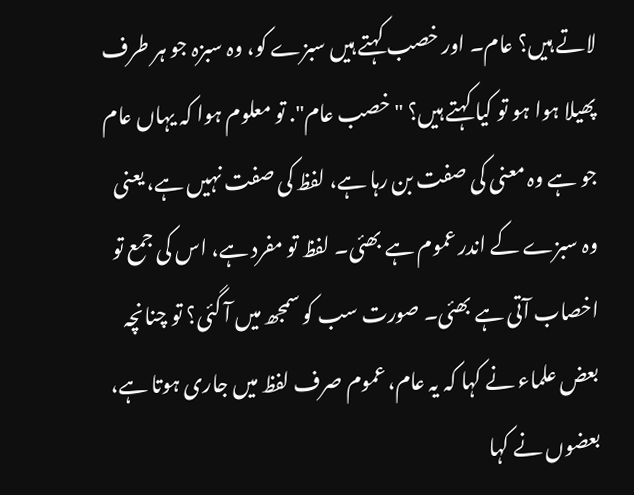لاتے ہیں؟ عام۔ اور خصب کہتے ہیں سبزے کو، وہ سبزہ جو ہر طرف پھیلا ہوا ہو تو کیا کہتے ہیں؟ "خصب عام". تو معلوم ہوا کہ یہاں عام جو ہے وہ معنی کی صفت بن رہا ہے، لفظ کی صفت نہیں ہے، یعنی وہ سبزے کے اندر عموم ہے بھئی۔ لفظ تو مفرد ہے، اس کی جمع تو اخصاب آتی ہے بھئی۔ صورت سب کو سمجھ میں آ گئی؟ تو چنانچہ بعض علماء نے کہا کہ یہ عام، عموم صرف لفظ میں جاری ہوتا ہے، بعضوں نے کہا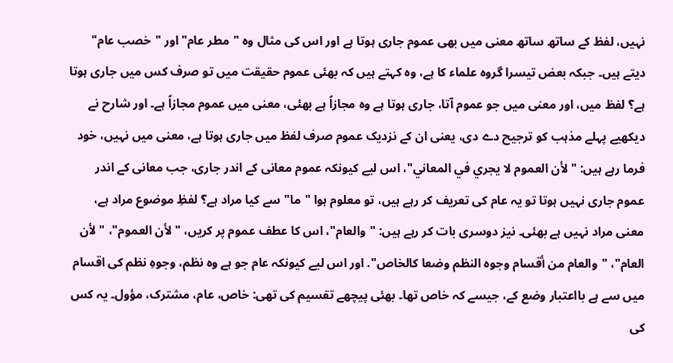نہیں، لفظ کے ساتھ ساتھ معنی میں بھی عموم جاری ہوتا ہے اور اس کی مثال وہ "مطر عام" اور "خصب عام" دیتے ہیں۔ جبکہ بعض تیسرا گروہ علماء کا ہے، وہ کہتے ہیں کہ بھئی عموم حقیقت میں تو صرف کس میں جاری ہوتا ہے؟ لفظ میں، اور معنی میں جو عموم آتا، جاری ہوتا ہے وہ مجازاً ہے بھئی، معنی میں عموم مجازاً ہے۔ اور شارح نے دیکھیے پہلے مذہب کو ترجیح دے دی، یعنی ان کے نزدیک عموم صرف لفظ میں جاری ہوتا ہے، معنی میں نہیں، خود فرما رہے ہیں: "لأن العموم لا يجري في المعاني"، اس لیے کیونکہ عموم معانی کے اندر جاری، جب معانی کے اندر عموم جاری نہیں ہوتا تو یہ عام کی تعریف کر رہے ہیں، تو معلوم ہوا "ما" سے کیا مراد ہے؟ لفظِ موضوع مراد ہے، معنی مراد نہیں ہے بھئی۔ نیز دوسری بات کر رہے ہیں: "والعام"، اس کا عطف عموم پر کریں، "لأن العموم"، "لأن العام"، "والعام من أقسام وجوه النظم وضعا كالخاص". اور اس لیے کیونکہ عام جو ہے وہ نظم، وجوہِ نظم کی اقسام میں سے ہے بااعتبار وضع کے، جیسے کہ خاص تھا۔ بھئی پیچھے تقسیم کی تھی: خاص، عام، مشترک، مؤول۔ یہ کس کی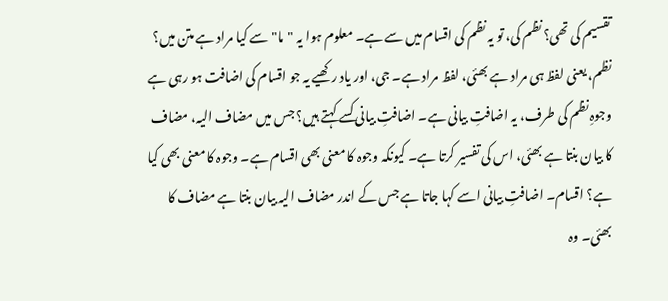تقسیم کی تھی؟ نظم کی، تو یہ نظم کی اقسام میں سے ہے۔ معلوم ہوا یہ "ما" سے کیا مراد ہے متن میں؟ نظم، یعنی لفظ ہی مراد ہے بھئی، لفظ مراد ہے۔ جی، اور یاد رکھیے یہ جو اقسام کی اضافت ہو رہی ہے وجوہِ نظم کی طرف، یہ اضافتِ بیانی ہے۔ اضافتِ بیانی کسے کہتے ہیں؟ جس میں مضاف الیہ، مضاف کا بیان بنتا ہے بھئی، اس کی تفسیر کرتا ہے۔ کیونکہ وجوہ کا معنی بھی اقسام ہے۔ وجوہ کا معنی بھی کیا ہے؟ اقسام۔ اضافتِ بیانی اسے کہا جاتا ہے جس کے اندر مضاف الیہ بیان بنتا ہے مضاف کا بھئی۔ وہ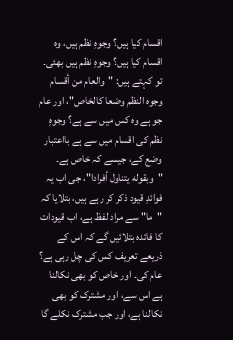اقسام کیا ہیں؟ وجوہِ نظم ہیں، وہ اقسام کیا ہیں؟ وجوہِ نظم ہیں بھئی۔ تو کہتے ہیں: "والعام من أقسام وجوه النظم وضعا كالخاص"، اور عام جو ہے وہ کس میں سے ہے؟ وجوہِ نظم کی اقسام میں سے ہے بااعتبار وضع کے، جیسے کہ خاص ہے۔ "وبقوله يتناول أفرادا"، جی اب یہ فوائدِ قیود ذکر کر رہے ہیں، بتلایا کہ "ما" سے مراد لفظ ہے، اب قیودات کا فائدہ بتلائیں گے کہ اس کے ذریعے تعریف کس کی چل رہی ہے؟ عام کی۔ اور خاص کو بھی نکالنا ہے اس سے، اور مشترک کو بھی نکالنا ہے، اور جب مشترک نکلے گا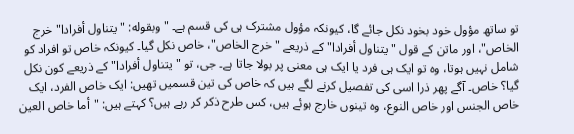تو ساتھ مؤول خود بخود نکل جائے گا، کیونکہ مؤول مشترک ہی کی قسم ہے۔ "وبقوله: "يتناول أفرادا" خرج الخاص"، اور ماتن کے قول "يتناول أفرادا" کے ذریعے "خرج الخاص"، خاص نکل گیا۔ کیونکہ خاص تو افراد کو شامل نہیں ہوتا، وہ تو ایک ہی فرد یا ایک ہی معنی پر بولا جاتا ہے۔ جی، تو "يتناول أفرادا" کے ذریعے کون نکل گیا؟ خاص۔ آگے پھر ذرا اسی کی تفصیل کرنے لگے ہیں کہ خاص کی تین قسمیں تھیں: ایک خاص الفرد، ایک خاص الجنس اور خاص النوع، وہ تینوں خارج ہوئے ہیں، کس طرح ذکر کر رہے ہیں؟ کہتے ہیں: "أما خاص العين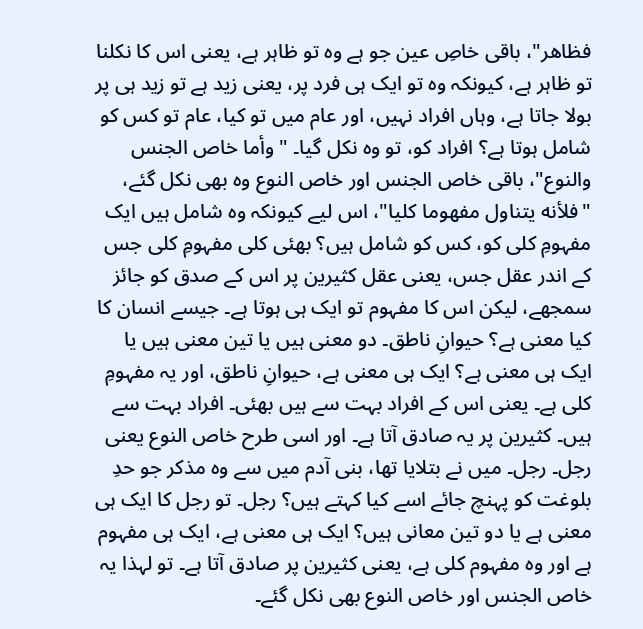فظاهر"، باقی خاصِ عین جو ہے وہ تو ظاہر ہے، یعنی اس کا نکلنا تو ظاہر ہے، کیونکہ وہ تو ایک ہی فرد پر، یعنی زید ہے تو زید ہی پر بولا جاتا ہے، وہاں افراد نہیں، اور عام میں تو کیا، عام تو کس کو شامل ہوتا ہے؟ افراد کو، تو وہ نکل گیا۔ "وأما خاص الجنس والنوع"، باقی خاص الجنس اور خاص النوع وہ بھی نکل گئے، "فلأنه يتناول مفهوما كليا"، اس لیے کیونکہ وہ شامل ہیں ایک مفہومِ کلی کو، کس کو شامل ہیں؟ بھئی کلی مفہومِ کلی جس کے اندر عقل جس، یعنی عقل کثیرین پر اس کے صدق کو جائز سمجھے، لیکن اس کا مفہوم تو ایک ہی ہوتا ہے۔ جیسے انسان کا کیا معنی ہے؟ حیوانِ ناطق۔ دو معنی ہیں یا تین معنی ہیں یا ایک ہی معنی ہے؟ ایک ہی معنی ہے، حیوانِ ناطق، اور یہ مفہومِ کلی ہے۔ یعنی اس کے افراد بہت سے ہیں بھئی۔ افراد بہت سے ہیں۔ کثیرین پر یہ صادق آتا ہے۔ اور اسی طرح خاص النوع یعنی رجل۔ رجل۔ میں نے بتلایا تھا، بنی آدم میں سے وہ مذکر جو حدِ بلوغت کو پہنچ جائے اسے کیا کہتے ہیں؟ رجل۔ تو رجل کا ایک ہی معنی ہے یا دو تین معانی ہیں؟ ایک ہی معنی ہے، ایک ہی مفہوم ہے اور وہ مفہوم کلی ہے، یعنی کثیرین پر صادق آتا ہے۔ تو لہذا یہ خاص الجنس اور خاص النوع بھی نکل گئے۔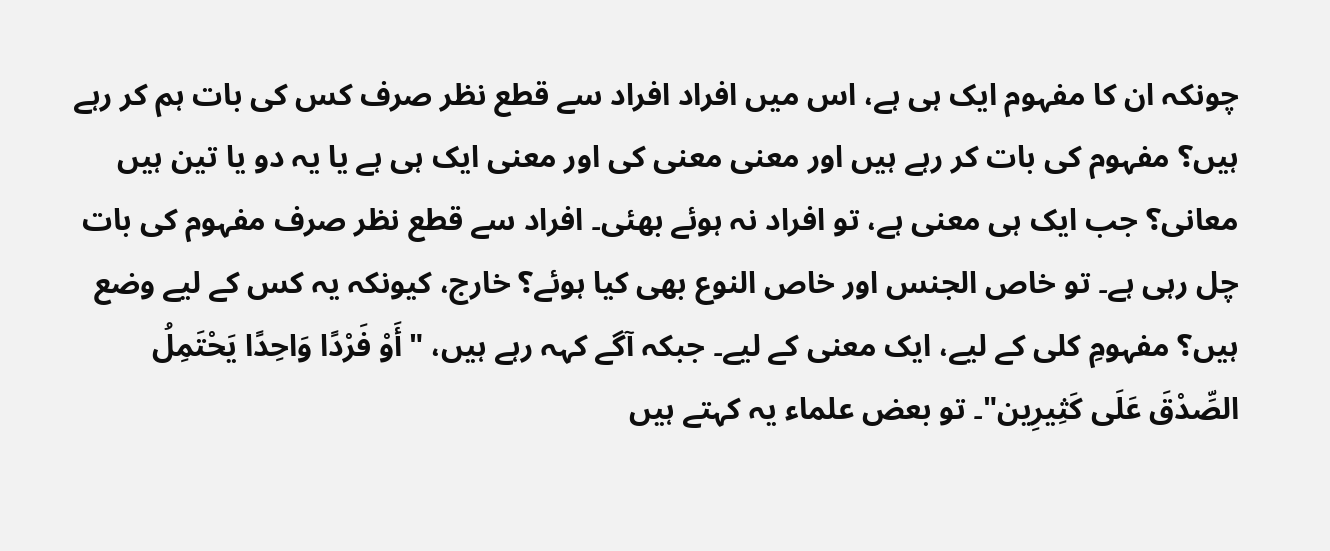چونکہ ان کا مفہوم ایک ہی ہے، اس میں افراد افراد سے قطع نظر صرف کس کی بات ہم کر رہے ہیں؟ مفہوم کی بات کر رہے ہیں اور معنی معنی کی اور معنی ایک ہی ہے یا یہ دو یا تین ہیں معانی؟ جب ایک ہی معنی ہے، تو افراد نہ ہوئے بھئی۔ افراد سے قطع نظر صرف مفہوم کی بات چل رہی ہے۔ تو خاص الجنس اور خاص النوع بھی کیا ہوئے؟ خارج، کیونکہ یہ کس کے لیے وضع ہیں؟ مفہومِ کلی کے لیے، ایک معنی کے لیے۔ جبکہ آگے کہہ رہے ہیں، "أَوْ فَرْدًا وَاحِدًا يَحْتَمِلُ الصِّدْقَ عَلَى كَثِيرِين"۔ تو بعض علماء یہ کہتے ہیں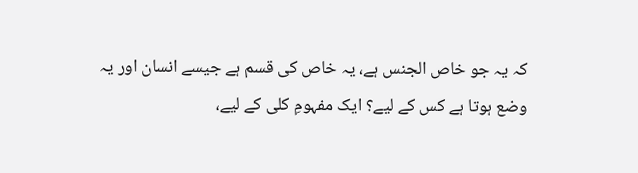کہ یہ جو خاص الجنس ہے، یہ خاص کی قسم ہے جیسے انسان اور یہ وضع ہوتا ہے کس کے لیے؟ ایک مفہومِ کلی کے لیے،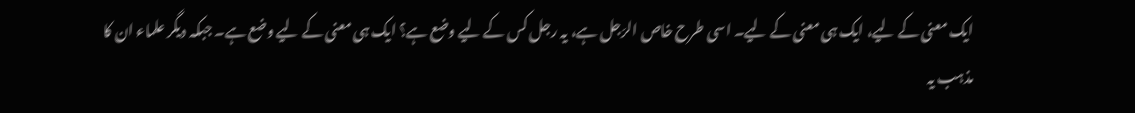ایک معنی کے لیے، ایک ہی معنی کے لیے۔ اسی طرح خاص الرّجل ہے، یہ رجل کس کے لیے وضع ہے؟ ایک ہی معنی کے لیے وضع ہے۔ جبکہ دیگر علماء ان کا مذہب یہ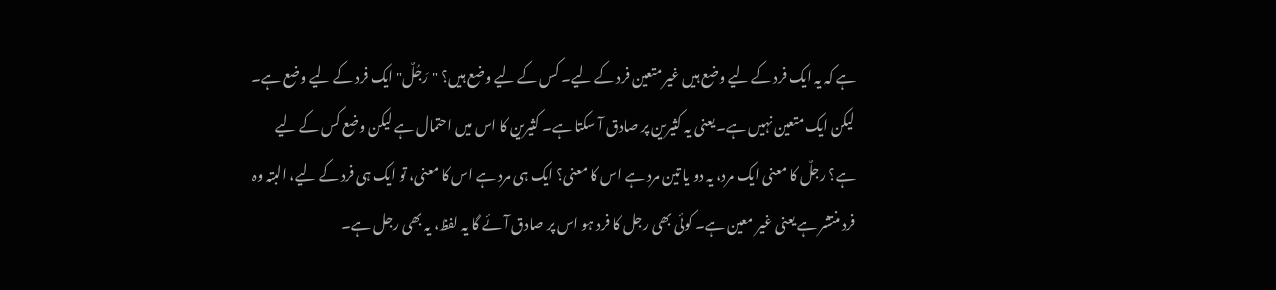ہے کہ یہ ایک فرد کے لیے وضع ہیں غیر متعین فرد کے لیے۔ کس کے لیے وضع ہیں؟ "رَجُلٌ" ایک فرد کے لیے وضع ہے۔ لیکن ایک متعین نہیں ہے۔ یعنی یہ کثیرین پر صادق آ سکتا ہے۔ کثیرین کا اس میں احتمال ہے لیکن وضع کس کے لیے ہے؟ رجلٌ کا معنی ایک مرد، یہ دو یا تین مرد ہے اس کا معنی؟ ایک ہی مرد ہے اس کا معنی، تو ایک ہی فرد کے لیے، البتہ وہ فرد منتشر ہے یعنی غیر معین ہے۔ کوئی بھی رجل کا فرد ہو اس پر صادق آئے گا یہ لفظ، یہ بھی رجل ہے۔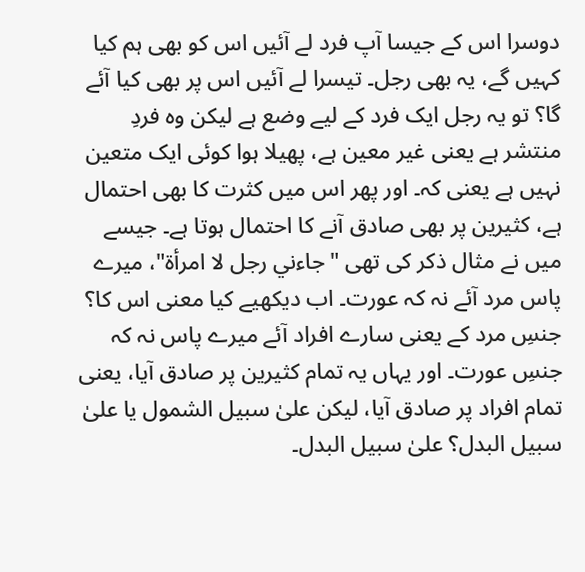دوسرا اس کے جیسا آپ فرد لے آئیں اس کو بھی ہم کیا کہیں گے، یہ بھی رجل۔ تیسرا لے آئیں اس پر بھی کیا آئے گا؟ تو یہ رجل ایک فرد کے لیے وضع ہے لیکن وہ فردِ منتشر ہے یعنی غیر معین ہے، پھیلا ہوا کوئی ایک متعین نہیں ہے یعنی کہ۔ اور پھر اس میں کثرت کا بھی احتمال ہے، کثیرین پر بھی صادق آنے کا احتمال ہوتا ہے۔ جیسے میں نے مثال ذکر کی تھی "جاءني رجل لا امرأة"، میرے پاس مرد آئے نہ کہ عورت۔ اب دیکھیے کیا معنی اس کا؟ جنسِ مرد کے یعنی سارے افراد آئے میرے پاس نہ کہ جنسِ عورت۔ اور یہاں یہ تمام کثیرین پر صادق آیا، یعنی تمام افراد پر صادق آیا، لیکن علیٰ سبیل الشمول یا علیٰ سبیل البدل؟ علیٰ سبیل البدل۔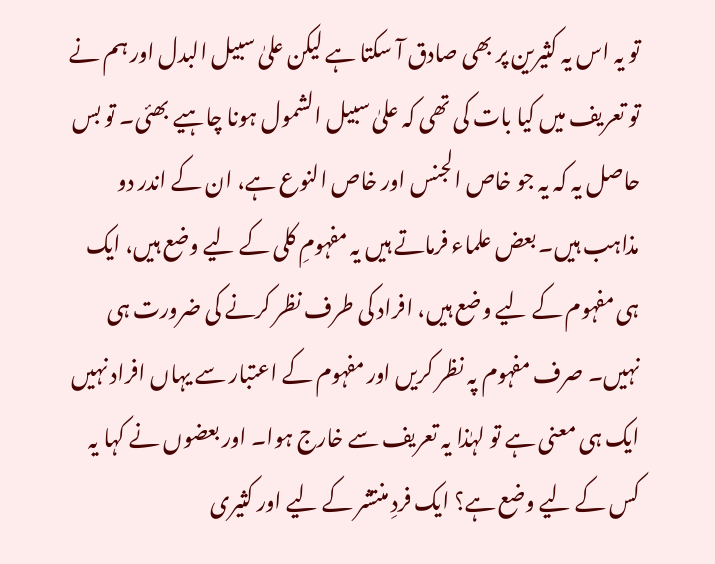تو یہ اس یہ کثیرین پر بھی صادق آ سکتا ہے لیکن علیٰ سبیل البدل اور ہم نے تو تعریف میں کیا بات کی تھی کہ علیٰ سبیل الشمول ہونا چاہیے بھئی۔ تو بس حاصل یہ کہ یہ جو خاص الجنس اور خاص النوع ہے، ان کے اندر دو مذاہب ہیں۔ بعض علماء فرماتے ہیں یہ مفہومِ کلی کے لیے وضع ہیں، ایک ہی مفہوم کے لیے وضع ہیں، افراد کی طرف نظر کرنے کی ضرورت ہی نہیں۔ صرف مفہوم پہ نظر کریں اور مفہوم کے اعتبار سے یہاں افراد نہیں ایک ہی معنی ہے تو لہٰذا یہ تعریف سے خارج ہوا۔ اور بعضوں نے کہا یہ کس کے لیے وضع ہے؟ ایک فردِ منتشر کے لیے اور کثیری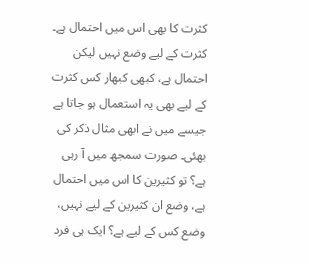کثرت کا بھی اس میں احتمال ہے۔ کثرت کے لیے وضع نہیں لیکن احتمال ہے، کبھی کبھار کس کثرت کے لیے بھی یہ استعمال ہو جاتا ہے جیسے میں نے ابھی مثال ذکر کی بھئی۔ صورت سمجھ میں آ رہی ہے؟ تو کثیرین کا اس میں احتمال ہے، وضع ان کثیرین کے لیے نہیں، وضع کس کے لیے ہے؟ ایک ہی فرد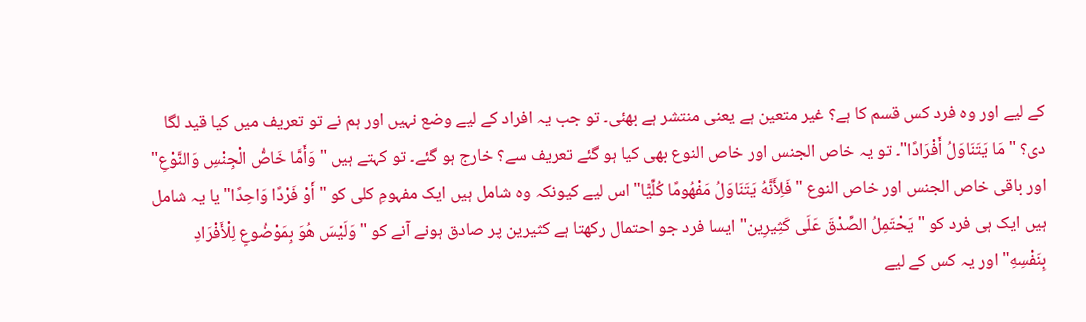کے لیے اور وہ فرد کس قسم کا ہے؟ غیر متعین ہے یعنی منتشر ہے بھئی۔ تو جب یہ افراد کے لیے وضع نہیں اور ہم نے تو تعریف میں کیا قید لگا دی؟ "مَا يَتَنَاوَلُ أَفْرَادًا"۔ تو یہ خاص الجنس اور خاص النوع بھی کیا ہو گئے تعریف سے؟ خارج ہو گئے۔ تو کہتے ہیں "وَأَمَّا خَاصُّ الْجِنْسِ وَالنَّوْعِ" اور باقی خاص الجنس اور خاص النوع "فَلِأَنَّهُ يَتَنَاوَلُ مَفْهُومًا كُلِّيًّا" اس لیے کیونکہ وہ شامل ہیں ایک مفہومِ کلی کو "أَوْ فَرْدًا وَاحِدًا" یا یہ شامل ہیں ایک ہی فرد کو "يَحْتَمِلُ الصِّدْقَ عَلَى كَثِيرِين" ایسا فرد جو احتمال رکھتا ہے کثیرین پر صادق ہونے آنے کو "وَلَيْسَ هُوَ بِمَوْضُوعٍ لِلْأَفْرَادِ بِنَفْسِهِ" اور یہ کس کے لیے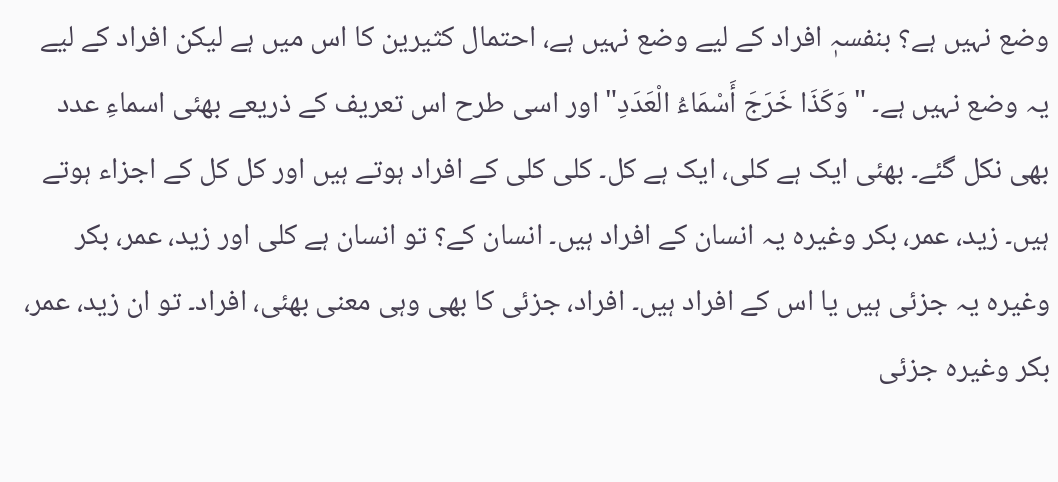وضع نہیں ہے؟ بنفسہٖ افراد کے لیے وضع نہیں ہے، احتمال کثیرین کا اس میں ہے لیکن افراد کے لیے یہ وضع نہیں ہے۔ "وَكَذَا خَرَجَ أَسْمَاءُ الْعَدَدِ" اور اسی طرح اس تعریف کے ذریعے بھئی اسماءِ عدد بھی نکل گئے۔ بھئی ایک ہے کلی، ایک ہے کل۔ کلی کلی کے افراد ہوتے ہیں اور کل کل کے اجزاء ہوتے ہیں۔ زید، عمر، بکر وغیرہ یہ انسان کے افراد ہیں۔ انسان کے؟ تو انسان ہے کلی اور زید، عمر، بکر وغیرہ یہ جزئی ہیں یا اس کے افراد ہیں۔ افراد، جزئی کا بھی وہی معنی بھئی، افراد۔ تو ان زید، عمر، بکر وغیرہ جزئی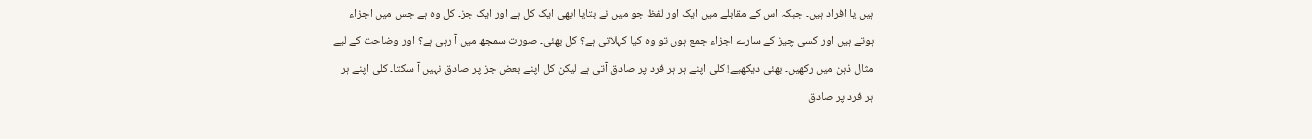ہیں یا افراد ہیں۔ جبکہ اس کے مقابلے میں ایک اور لفظ جو میں نے بتایا ابھی ایک کل ہے اور ایک جز۔ کل وہ ہے جس میں اجزاء ہوتے ہیں اور کسی چیز کے سارے اجزاء جمع ہوں تو وہ کیا کہلاتی ہے؟ کل بھئی۔ صورت سمجھ میں آ رہی ہے؟ اور وضاحت کے لیے مثال ذہن میں رکھیں۔ بھئی دیکھیے! کلی اپنے ہر ہر فرد پر صادق آتی ہے لیکن کل اپنے بعض جز پر صادق نہیں آ سکتا۔ کلی اپنے ہر ہر فرد پر صادق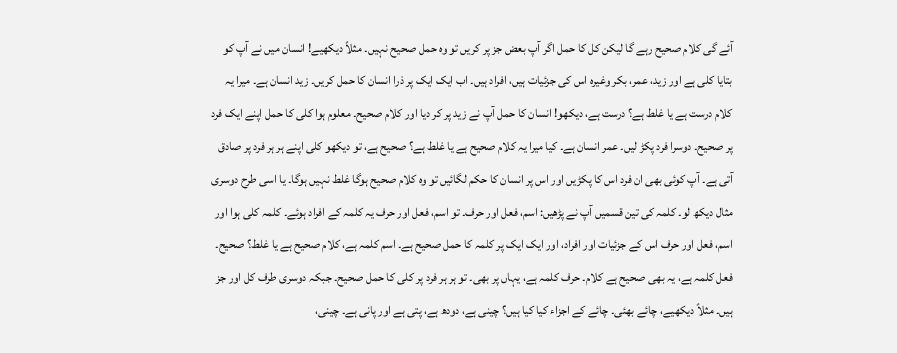آئے گی کلام صحیح رہے گا لیکن کل کا حمل اگر آپ بعض جز پر کریں تو وہ حمل صحیح نہیں۔ مثلاً دیکھیے! انسان میں نے آپ کو بتایا کلی ہے اور زید، عمر، بکر وغیرہ اس کی جزئیات ہیں، افراد ہیں۔ اب ایک ایک پر ذرا انسان کا حمل کریں۔ زید انسان ہے۔ میرا یہ کلام درست ہے یا غلط ہے؟ درست ہے، دیکھو! انسان کا حمل آپ نے زید پر کر دیا اور کلام صحیح۔ معلوم ہوا کلی کا حمل اپنے ایک فرد پر صحیح۔ دوسرا فرد پکڑ لیں۔ عمر انسان ہے۔ کیا میرا یہ کلام صحیح ہے یا غلط ہے؟ صحیح ہے، تو دیکھو کلی اپنے ہر ہر فرد پر صادق آتی ہے۔ آپ کوئی بھی ان فرد اس کا پکڑیں اور اس پر انسان کا حکم لگائیں تو وہ کلام صحیح ہوگا غلط نہیں ہوگا۔ یا اسی طرح دوسری مثال دیکھ لو۔ کلمہ کی تین قسمیں آپ نے پڑھیں: اسم، فعل اور حرف۔ تو اسم، فعل اور حرف یہ کلمہ کے افراد ہوئے۔ کلمہ کلی ہوا اور اسم، فعل اور حرف اس کے جزئیات اور افراد، اور ایک ایک پر کلمہ کا حمل صحیح ہے۔ اسم کلمہ ہے، کلام صحیح ہے یا غلط؟ صحیح۔ فعل کلمہ ہے، یہ بھی صحیح ہے کلام۔ حرف کلمہ ہے، یہاں پر بھی۔ تو ہر ہر فرد پر کلی کا حمل صحیح۔ جبکہ دوسری طرف کل اور جز ہیں۔ مثلاً دیکھیے، چائے بھئی۔ چائے کے اجزاء کیا کیا ہیں؟ چینی ہے، دودھ ہے، پتی ہے اور پانی ہے۔ چینی،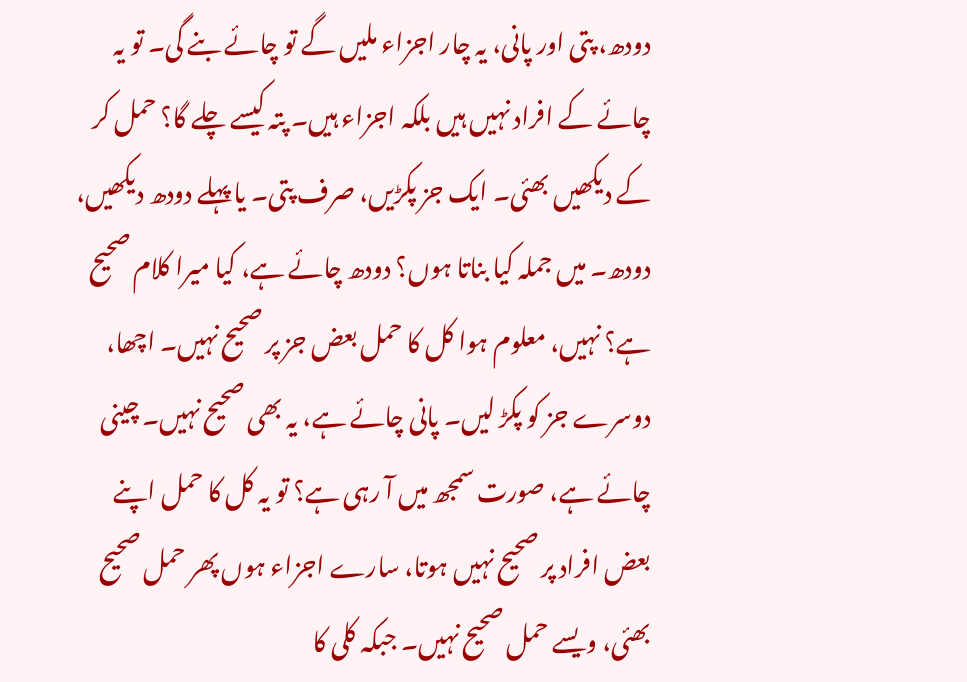دودھ، پتی اور پانی، یہ چار اجزاء ملیں گے تو چائے بنے گی۔ تو یہ چائے کے افراد نہیں ہیں بلکہ اجزاء ہیں۔ پتہ کیسے چلے گا؟ حمل کر کے دیکھیں بھئی۔ ایک جز پکڑیں، صرف پتی۔ یا پہلے دودھ دیکھیں، دودھ۔ میں جملہ کیا بناتا ہوں؟ دودھ چائے ہے، کیا میرا کلام صحیح ہے؟ نہیں، معلوم ہوا کل کا حمل بعض جز پر صحیح نہیں۔ اچھا، دوسرے جز کو پکڑ لیں۔ پانی چائے ہے، یہ بھی صحیح نہیں۔ چینی چائے ہے، صورت سمجھ میں آ رہی ہے؟ تو یہ کل کا حمل اپنے بعض افراد پر صحیح نہیں ہوتا، سارے اجزاء ہوں پھر حمل صحیح بھئی، ویسے حمل صحیح نہیں۔ جبکہ کلی کا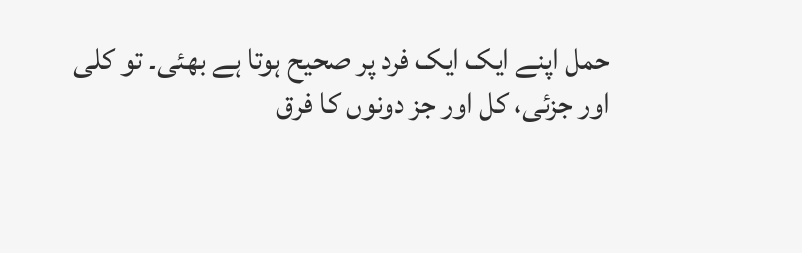حمل اپنے ایک ایک فرد پر صحیح ہوتا ہے بھئی۔ تو کلی اور جزئی، کل اور جز دونوں کا فرق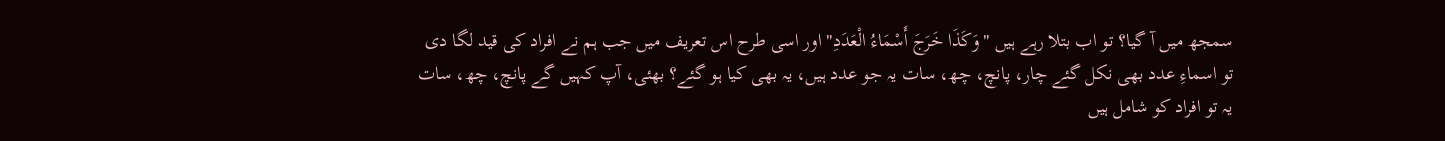سمجھ میں آ گیا؟ تو اب بتلا رہے ہیں "وَكَذَا خَرَجَ أَسْمَاءُ الْعَدَدِ" اور اسی طرح اس تعریف میں جب ہم نے افراد کی قید لگا دی تو اسماءِ عدد بھی نکل گئے چار، پانچ، چھ، سات یہ جو عدد ہیں، یہ بھی کیا ہو گئے؟ بھئی، آپ کہیں گے پانچ، چھ، سات یہ تو افراد کو شامل ہیں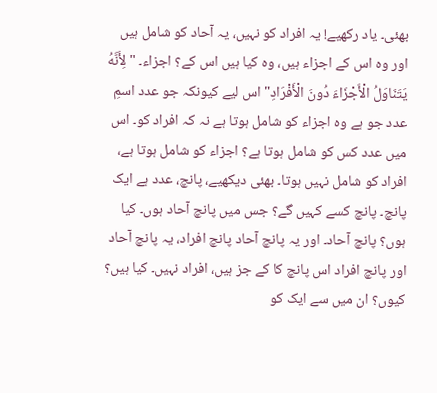بھئی۔ یاد رکھیے! یہ افراد کو نہیں، یہ آحاد کو شامل ہیں اور وہ اس کے اجزاء ہیں، وہ کیا ہیں اس کے؟ اجزاء۔ "لِأَنَّهُ يَتَنَاوَلُ الْأَجْزَاءَ دُونَ الْأَفْرَادِ" اس لیے کیونکہ جو عدد اسمِ عدد جو ہے وہ اجزاء کو شامل ہوتا ہے نہ کہ افراد کو۔ اس میں عدد کس کو شامل ہوتا ہے؟ اجزاء کو شامل ہوتا ہے، افراد کو شامل نہیں ہوتا۔ بھئی دیکھیے، پانچ، عدد ہے ایک پانچ۔ پانچ کسے کہیں گے؟ جس میں پانچ آحاد ہوں۔ کیا ہوں؟ پانچ آحاد۔ اور یہ پانچ آحاد پانچ افراد، یہ پانچ آحاد اور پانچ افراد اس پانچ کا کے جز ہیں، افراد نہیں۔ کیا ہیں؟ کیوں؟ ان میں سے ایک کو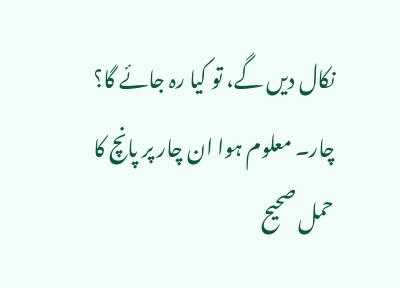نکال دیں گے، تو کیا رہ جائے گا؟ چار۔ معلوم ہوا ان چار پر پانچ کا حمل صحیح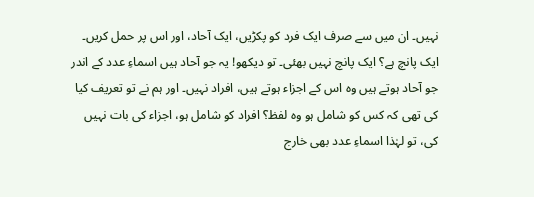نہیں۔ ان میں سے صرف ایک فرد کو پکڑیں، ایک آحاد، اور اس پر حمل کریں۔ ایک پانچ ہے؟ ایک پانچ نہیں بھئی۔ تو دیکھو! یہ جو آحاد ہیں اسماءِ عدد کے اندر جو آحاد ہوتے ہیں وہ اس کے اجزاء ہوتے ہیں، افراد نہیں۔ اور ہم نے تو تعریف کیا کی تھی کہ کس کو شامل ہو وہ لفظ؟ افراد کو شامل ہو، اجزاء کی بات نہیں کی، تو لہٰذا اسماءِ عدد بھی خارج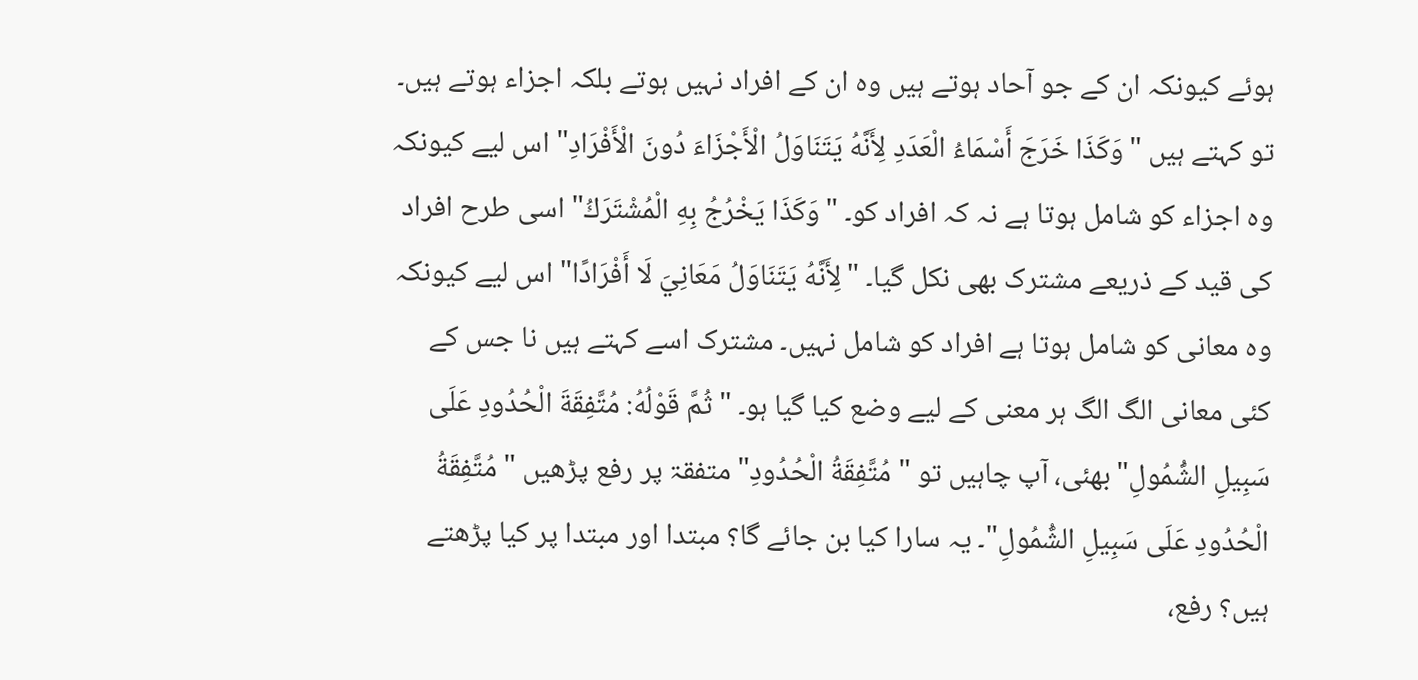ہوئے کیونکہ ان کے جو آحاد ہوتے ہیں وہ ان کے افراد نہیں ہوتے بلکہ اجزاء ہوتے ہیں۔ تو کہتے ہیں "وَكَذَا خَرَجَ أَسْمَاءُ الْعَدَدِ لِأَنَّهُ يَتَنَاوَلُ الْأَجْزَاءَ دُونَ الْأَفْرَادِ" اس لیے کیونکہ وہ اجزاء کو شامل ہوتا ہے نہ کہ افراد کو۔ "وَكَذَا يَخْرُجُ بِهِ الْمُشْتَرَكُ" اسی طرح افراد کی قید کے ذریعے مشترک بھی نکل گیا۔ "لِأَنَّهُ يَتَنَاوَلُ مَعَانِيَ لَا أَفْرَادًا" اس لیے کیونکہ وہ معانی کو شامل ہوتا ہے افراد کو شامل نہیں۔ مشترک اسے کہتے ہیں نا جس کے کئی معانی الگ الگ ہر معنی کے لیے وضع کیا گیا ہو۔ "ثُمَّ قَوْلُهُ: مُتَّفِقَةَ الْحُدُودِ عَلَى سَبِيلِ الشُّمُولِ" بھئی، آپ چاہیں تو "مُتَّفِقَةُ الْحُدُودِ" متفقۃ پر رفع پڑھیں "مُتَّفِقَةُ الْحُدُودِ عَلَى سَبِيلِ الشُّمُولِ"۔ یہ سارا کیا بن جائے گا؟ مبتدا اور مبتدا پر کیا پڑھتے ہیں؟ رفع،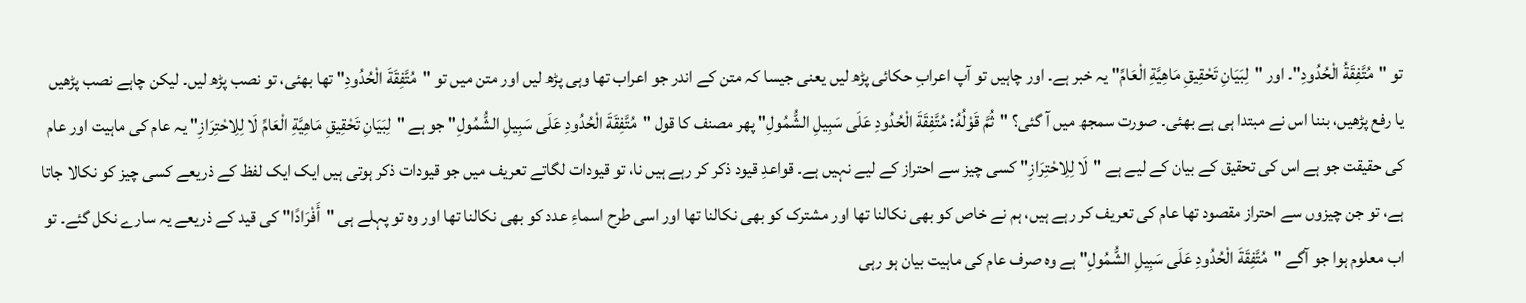تو "مُتَّفِقَةُ الْحُدُودِ"۔ اور "لِبَيَانِ تَحْقِيقِ مَاهِيَّةِ الْعَامِّ" یہ خبر ہے۔ اور چاہیں تو آپ اعرابِ حکائی پڑھ لیں یعنی جیسا کہ متن کے اندر جو اعراب تھا وہی پڑھ لیں اور متن میں تو "مُتَّفِقَةَ الْحُدُودِ" تھا بھئی، تو نصب پڑھ لیں۔ لیکن چاہے نصب پڑھیں یا رفع پڑھیں، بننا اس نے مبتدا ہی ہے بھئی۔ صورت سمجھ میں آ گئی؟ "ثُمَّ قَوْلُهُ: مُتَّفِقَةَ الْحُدُودِ عَلَى سَبِيلِ الشُّمُولِ" پھر مصنف کا قول "مُتَّفِقَةَ الْحُدُودِ عَلَى سَبِيلِ الشُّمُولِ" جو ہے "لِبَيَانِ تَحْقِيقِ مَاهِيَّةِ الْعَامِّ لَا لِلِاحْتِرَازِ" یہ عام کی ماہیت اور عام کی حقیقت جو ہے اس کی تحقیق کے بیان کے لیے ہے "لَا لِلِاحْتِرَازِ" کسی چیز سے احتراز کے لیے نہیں ہے۔ قواعدِ قیود ذکر کر رہے ہیں نا، تو قیودات لگاتے تعریف میں جو قیودات ذکر ہوتی ہیں ایک ایک لفظ کے ذریعے کسی چیز کو نکالا جاتا ہے، تو جن چیزوں سے احتراز مقصود تھا عام کی تعریف کر رہے ہیں، ہم نے خاص کو بھی نکالنا تھا اور مشترک کو بھی نکالنا تھا اور اسی طرح اسماءِ عدد کو بھی نکالنا تھا اور وہ تو پہلے ہی "أَفْرَادًا" کی قید کے ذریعے یہ سارے نکل گئے۔ تو اب معلوم ہوا جو آگے "مُتَّفِقَةَ الْحُدُودِ عَلَى سَبِيلِ الشُّمُولِ" ہے وہ صرف عام کی ماہیت بیان ہو رہی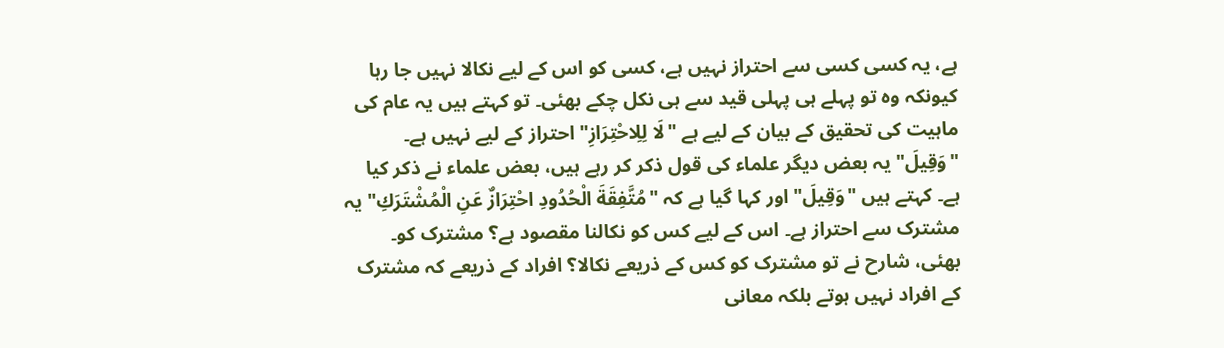ہے، یہ کسی کسی سے احتراز نہیں ہے، کسی کو اس کے لیے نکالا نہیں جا رہا کیونکہ وہ تو پہلے ہی پہلی قید سے ہی نکل چکے بھئی۔ تو کہتے ہیں یہ عام کی ماہیت کی تحقیق کے بیان کے لیے ہے "لَا لِلِاحْتِرَازِ" احتراز کے لیے نہیں ہے۔ "وَقِيلَ" یہ بعض دیگر علماء کی قول ذکر کر رہے ہیں، بعض علماء نے ذکر کیا ہے۔ کہتے ہیں "وَقِيلَ" اور کہا گیا ہے کہ "مُتَّفِقَةَ الْحُدُودِ احْتِرَازٌ عَنِ الْمُشْتَرَكِ" یہ مشترک سے احتراز ہے۔ اس کے لیے کس کو نکالنا مقصود ہے؟ مشترک کو۔ بھئی، شارح نے تو مشترک کو کس کے ذریعے نکالا؟ افراد کے ذریعے کہ مشترک کے افراد نہیں ہوتے بلکہ معانی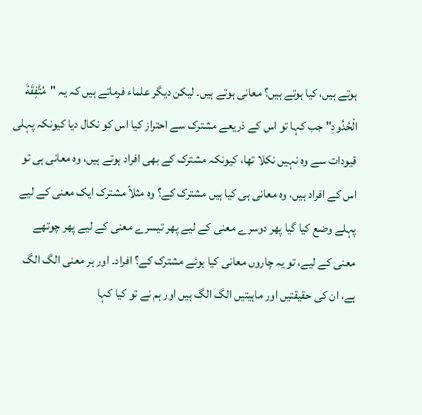ہوتے ہیں، کیا ہوتے ہیں؟ معانی ہوتے ہیں۔ لیکن دیگر علماء فرماتے ہیں کہ یہ "مُتَّفِقَةَ الْحُدُودِ" جب کہا تو اس کے ذریعے مشترک سے احتراز کیا اس کو نکال دیا کیونکہ پہلی قیودات سے وہ نہیں نکلا تھا، کیونکہ مشترک کے بھی افراد ہوتے ہیں، وہ معانی ہی تو اس کے افراد ہیں، وہ معانی ہی کیا ہیں مشترک کے؟ وہ مثلاً مشترک ایک معنی کے لیے پہلے وضع کیا گیا پھر دوسرے معنی کے لیے پھر تیسرے معنی کے لیے پھر چوتھے معنی کے لیے، تو یہ چاروں معانی کیا ہوئے مشترک کے؟ افراد۔ اور ہر معنی الگ الگ ہے، ان کی حقیقتیں اور ماہیتیں الگ الگ ہیں اور ہم نے تو کیا کہا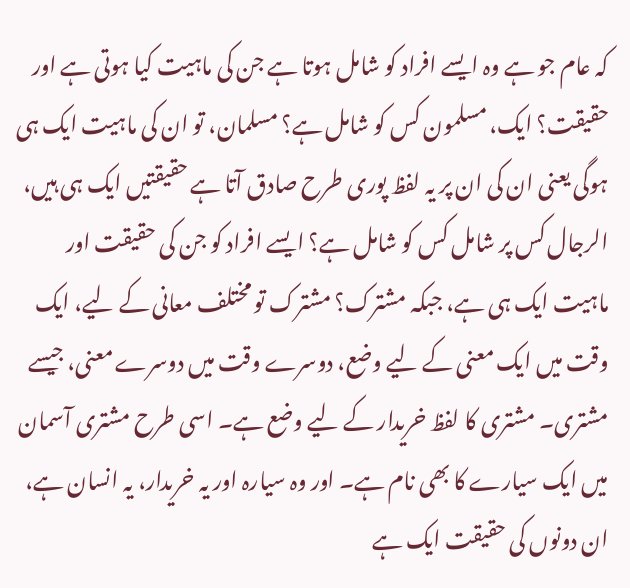کہ عام جو ہے وہ ایسے افراد کو شامل ہوتا ہے جن کی ماہیت کیا ہوتی ہے اور حقیقت؟ ایک، مسلمون کس کو شامل ہے؟ مسلمان، تو ان کی ماہیت ایک ہی ہوگی یعنی ان کی ان پر یہ لفظ پوری طرح صادق آتا ہے حقیقتیں ایک ہی ہیں، الرجال کس پر شامل کس کو شامل ہے؟ ایسے افراد کو جن کی حقیقت اور ماہیت ایک ہی ہے، جبکہ مشترک؟ مشترک تو مختلف معانی کے لیے، ایک وقت میں ایک معنی کے لیے وضع، دوسرے وقت میں دوسرے معنی، جیسے مشتری۔ مشتری کا لفظ خریدار کے لیے وضع ہے۔ اسی طرح مشتری آسمان میں ایک سیارے کا بھی نام ہے۔ اور وہ سیارہ اور یہ خریدار، یہ انسان ہے، ان دونوں کی حقیقت ایک ہے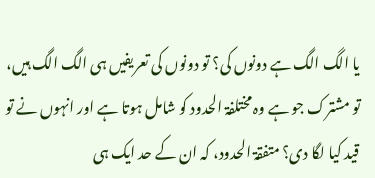یا الگ الگ ہے دونوں کی؟ تو دونوں کی تعریفیں ہی الگ الگ ہیں، تو مشترک جو ہے وہ مختلفۃ الحدود کو شامل ہوتا ہے اور انہوں نے تو قید کیا لگا دی؟ متفقۃ الحدود، کہ ان کے حد ایک ہی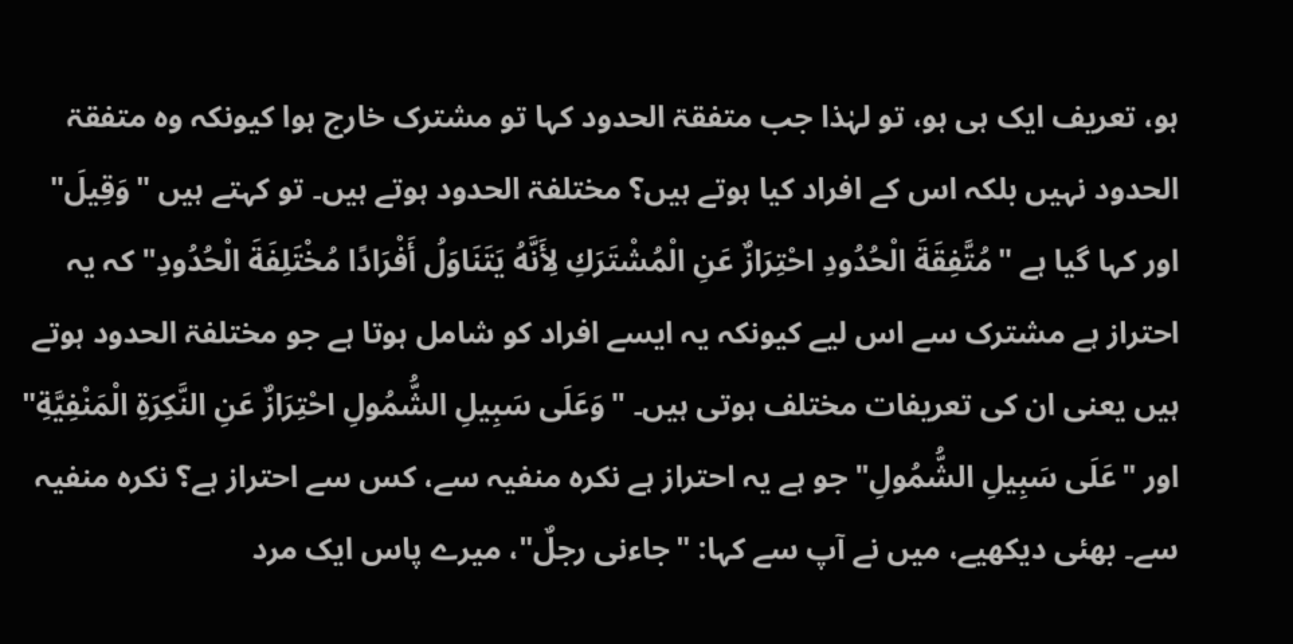ہو، تعریف ایک ہی ہو، تو لہٰذا جب متفقۃ الحدود کہا تو مشترک خارج ہوا کیونکہ وہ متفقۃ الحدود نہیں بلکہ اس کے افراد کیا ہوتے ہیں؟ مختلفۃ الحدود ہوتے ہیں۔ تو کہتے ہیں "وَقِيلَ" اور کہا گیا ہے "مُتَّفِقَةَ الْحُدُودِ احْتِرَازٌ عَنِ الْمُشْتَرَكِ لِأَنَّهُ يَتَنَاوَلُ أَفْرَادًا مُخْتَلِفَةَ الْحُدُودِ" کہ یہ احتراز ہے مشترک سے اس لیے کیونکہ یہ ایسے افراد کو شامل ہوتا ہے جو مختلفۃ الحدود ہوتے ہیں یعنی ان کی تعریفات مختلف ہوتی ہیں۔ "وَعَلَى سَبِيلِ الشُّمُولِ احْتِرَازٌ عَنِ النَّكِرَةِ الْمَنْفِيَّةِ" اور "عَلَى سَبِيلِ الشُّمُولِ" جو ہے یہ احتراز ہے نکرہ منفیہ سے، کس سے احتراز ہے؟ نکرہ منفیہ سے۔ بھئی دیکھیے، میں نے آپ سے کہا: "جاءنی رجلٌ"، میرے پاس ایک مرد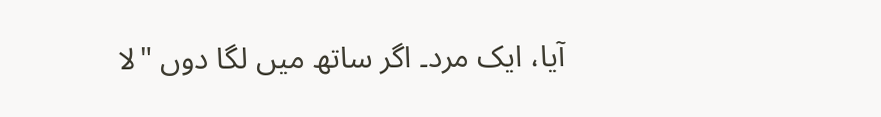آیا، ایک مرد۔ اگر ساتھ میں لگا دوں "لا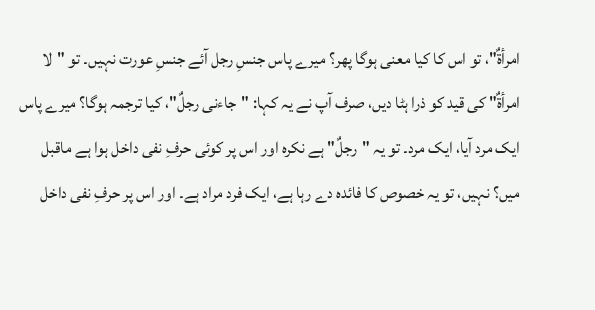امرأةٌ"، تو اس کا کیا معنی ہوگا پھر؟ میرے پاس جنسِ رجل آئے جنسِ عورت نہیں۔ تو "لا امرأةٌ" کی قید کو ذرا ہٹا دیں، صرف آپ نے یہ کہا: "جاءنی رجلٌ"، کیا ترجمہ ہوگا؟ میرے پاس ایک مرد آیا، ایک مرد۔ تو یہ "رجلٌ" ہے نکرہ اور اس پر کوئی حرفِ نفی داخل ہوا ہے ماقبل میں؟ نہیں، تو یہ خصوص کا فائدہ دے رہا ہے، ایک فرد مراد ہے۔ اور اس پر حرفِ نفی داخل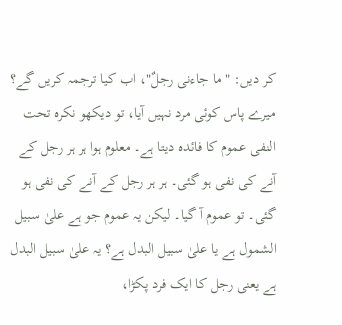کر دیں: "ما جاءنی رجلٌ"، اب کیا ترجمہ کریں گے؟ میرے پاس کوئی مرد نہیں آیا، تو دیکھو نکرہ تحت النفی عموم کا فائدہ دیتا ہے۔ معلوم ہوا ہر ہر رجل کے آنے کی نفی ہو گئی۔ ہر ہر رجل کے آنے کی نفی ہو گئی۔ تو عموم آ گیا۔ لیکن یہ عموم جو ہے علیٰ سبیل الشمول ہے یا علیٰ سبیل البدل ہے؟ یہ علیٰ سبیل البدل ہے یعنی رجل کا ایک فرد پکڑا،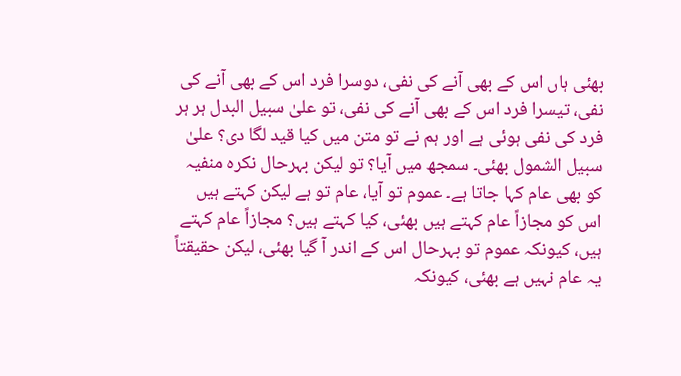بھئی ہاں اس کے بھی آنے کی نفی، دوسرا فرد اس کے بھی آنے کی نفی، تیسرا فرد اس کے بھی آنے کی نفی، تو علیٰ سبیل البدل ہر ہر فرد کی نفی ہوئی ہے اور ہم نے تو متن میں کیا قید لگا دی؟ علیٰ سبیل الشمول بھئی۔ سمجھ میں آیا؟ تو لیکن بہرحال نکرہ منفیہ کو بھی عام کہا جاتا ہے۔ عموم تو آیا، عام تو ہے لیکن کہتے ہیں اس کو مجازاً عام کہتے ہیں بھئی، کیا کہتے ہیں؟ مجازاً عام کہتے ہیں، کیونکہ عموم تو بہرحال اس کے اندر آ گیا بھئی، لیکن حقیقتاً یہ عام نہیں ہے بھئی، کیونکہ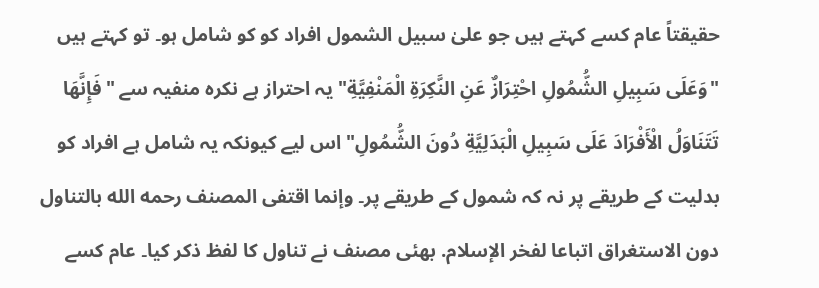حقیقتاً عام کسے کہتے ہیں جو علیٰ سبیل الشمول افراد کو کو شامل ہو۔ تو کہتے ہیں "وَعَلَى سَبِيلِ الشُّمُولِ احْتِرَازٌ عَنِ النَّكِرَةِ الْمَنْفِيَّةِ" یہ احتراز ہے نکرہ منفیہ سے "فَإِنَّهَا تَتَنَاوَلُ الْأَفْرَادَ عَلَى سَبِيلِ الْبَدَلِيَّةِ دُونَ الشُّمُولِ" اس لیے کیونکہ یہ شامل ہے افراد کو بدلیت کے طریقے پر نہ کہ شمول کے طریقے پر۔ وإنما اقتفى المصنف رحمه الله بالتناول دون الاستغراق اتباعا لفخر الإسلام. بھئی مصنف نے تناول کا لفظ ذکر کیا۔ عام کسے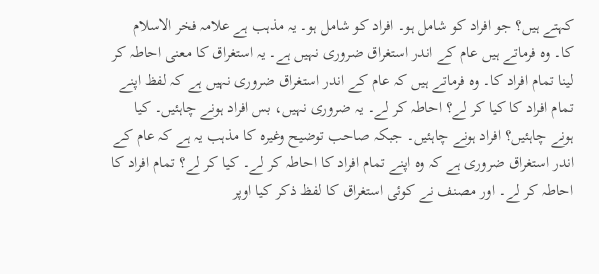کہتے ہیں؟ جو افراد کو شامل ہو۔ افراد کو شامل ہو۔ یہ مذہب ہے علامہ فخر الاسلام کا۔ وہ فرماتے ہیں عام کے اندر استغراق ضروری نہیں ہے۔ یہ استغراق کا معنی احاطہ کر لینا تمام افراد کا۔ وہ فرماتے ہیں کہ عام کے اندر استغراق ضروری نہیں ہے کہ لفظ اپنے تمام افراد کا کیا کر لے؟ احاطہ کر لے۔ یہ ضروری نہیں، بس افراد ہونے چاہئیں۔ کیا ہونے چاہئیں؟ افراد ہونے چاہئیں۔ جبکہ صاحب توضیح وغیرہ کا مذہب یہ ہے کہ عام کے اندر استغراق ضروری ہے کہ وہ اپنے تمام افراد کا احاطہ کر لے۔ کیا کر لے؟ تمام افراد کا احاطہ کر لے۔ اور مصنف نے کوئی استغراق کا لفظ ذکر کیا اوپر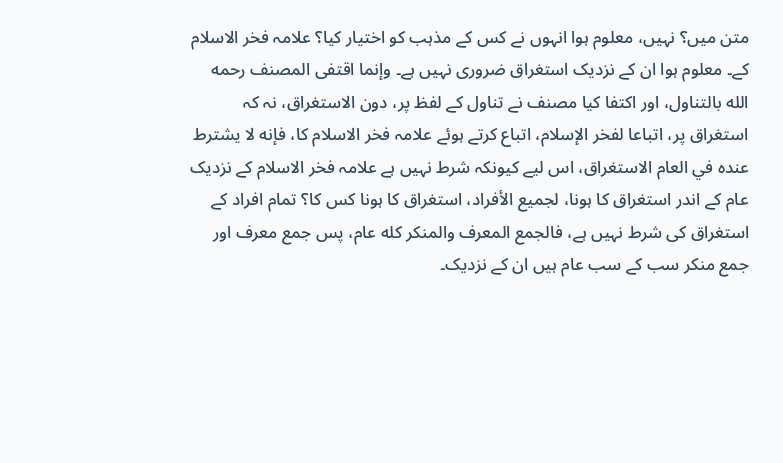متن میں؟ نہیں، معلوم ہوا انہوں نے کس کے مذہب کو اختیار کیا؟ علامہ فخر الاسلام کے۔ معلوم ہوا ان کے نزدیک استغراق ضروری نہیں ہے۔ وإنما اقتفى المصنف رحمه الله بالتناول، اور اکتفا کیا مصنف نے تناول کے لفظ پر، دون الاستغراق، نہ کہ استغراق پر، اتباعا لفخر الإسلام، اتباع کرتے ہوئے علامہ فخر الاسلام کا، فإنه لا يشترط عنده في العام الاستغراق، اس لیے کیونکہ شرط نہیں ہے علامہ فخر الاسلام کے نزدیک عام کے اندر استغراق کا ہونا، لجميع الأفراد، استغراق کا ہونا کس کا؟ تمام افراد کے استغراق کی شرط نہیں ہے، فالجمع المعرف والمنكر كله عام، پس جمع معرف اور جمع منکر سب کے سب عام ہیں ان کے نزدیک۔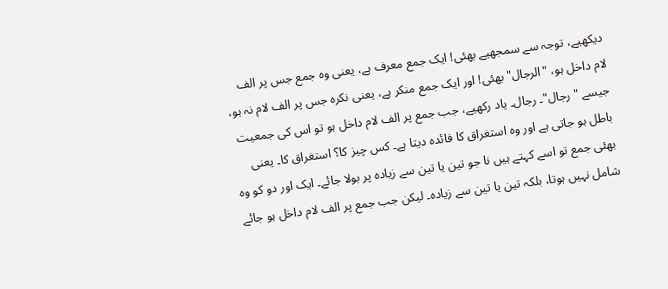دیکھیے، توجہ سے سمجھیے بھئی! ایک جمع معرف ہے، یعنی وہ جمع جس پر الف لام داخل ہو، "الرجال" بھئی! اور ایک جمع منکر ہے، یعنی نکرہ جس پر الف لام نہ ہو، جیسے "رجال"۔ رجال۔ یاد رکھیے، جب جمع پر الف لام داخل ہو تو اس کی جمعیت باطل ہو جاتی ہے اور وہ استغراق کا فائدہ دیتا ہے۔ کس چیز کا؟ استغراق کا۔ یعنی بھئی جمع تو اسے کہتے ہیں نا جو تین یا تین سے زیادہ پر بولا جائے۔ ایک اور دو کو وہ شامل نہیں ہوتا، بلکہ تین یا تین سے زیادہ۔ لیکن جب جمع پر الف لام داخل ہو جائے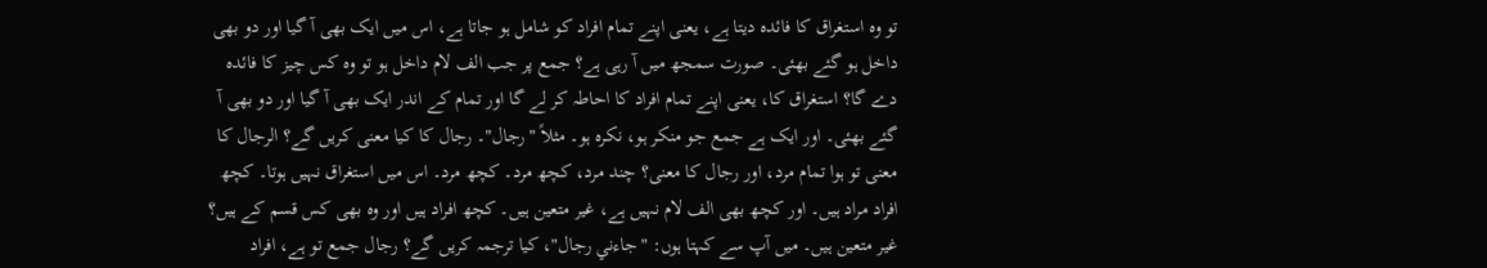تو وہ استغراق کا فائدہ دیتا ہے، یعنی اپنے تمام افراد کو شامل ہو جاتا ہے، اس میں ایک بھی آ گیا اور دو بھی داخل ہو گئے بھئی۔ صورت سمجھ میں آ رہی ہے؟ جمع پر جب الف لام داخل ہو تو وہ کس چیز کا فائدہ دے گا؟ استغراق کا، یعنی اپنے تمام افراد کا احاطہ کر لے گا اور تمام کے اندر ایک بھی آ گیا اور دو بھی آ گئے بھئی۔ اور ایک ہے جمع جو منکر ہو، نکرہ ہو۔ مثلاً "رجال"۔ رجال کا کیا معنی کریں گے؟ الرجال کا معنی تو ہوا تمام مرد، اور رجال کا معنی؟ چند مرد، کچھ مرد۔ کچھ مرد۔ اس میں استغراق نہیں ہوتا۔ کچھ افراد مراد ہیں۔ اور کچھ بھی الف لام نہیں ہے، غیر متعین ہیں۔ کچھ افراد ہیں اور وہ بھی کس قسم کے ہیں؟ غیر متعین ہیں۔ میں آپ سے کہتا ہوں: "جاءني رجال"، کیا ترجمہ کریں گے؟ رجال جمع تو ہے، افراد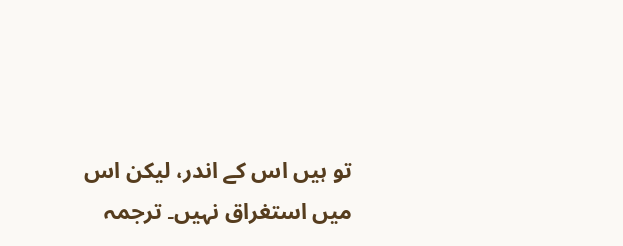تو ہیں اس کے اندر، لیکن اس میں استغراق نہیں۔ ترجمہ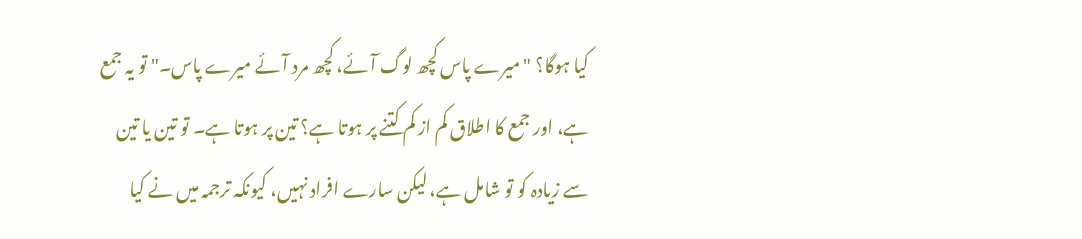کیا ہوگا؟ "میرے پاس کچھ لوگ آئے، کچھ مرد آئے میرے پاس۔" تو یہ جمع ہے، اور جمع کا اطلاق کم از کم کتنے پر ہوتا ہے؟ تین پر ہوتا ہے۔ تو تین یا تین سے زیادہ کو تو شامل ہے، لیکن سارے افراد نہیں، کیونکہ ترجمہ میں نے کیا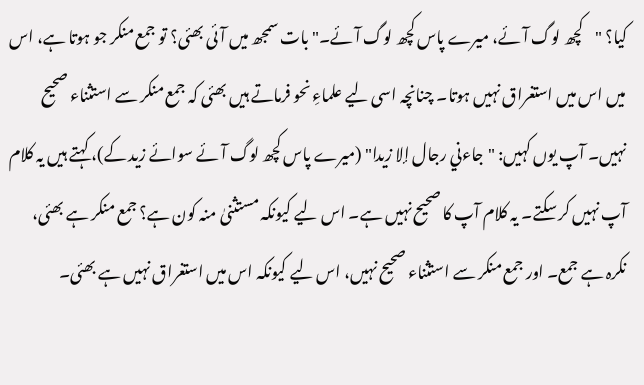کیا؟ "کچھ لوگ آئے، میرے پاس کچھ لوگ آئے۔" بات سمجھ میں آئی بھئی؟ تو جمع منکر جو ہوتا ہے، اس میں اس میں استغراق نہیں ہوتا۔ چنانچہ اسی لیے علماءِ نحو فرماتے ہیں بھئی کہ جمع منکر سے استثناء صحیح نہیں۔ آپ یوں کہیں: "جاءني رجال إلا زيدا" (میرے پاس کچھ لوگ آئے سوائے زید کے)، کہتے ہیں یہ کلام آپ نہیں کر سکتے۔ یہ کلام آپ کا صحیح نہیں ہے۔ اس لیے کیونکہ مستثنیٰ منہ کون ہے؟ جمع منکر ہے بھئی، نکرہ ہے جمع۔ اور جمع منکر سے استثناء صحیح نہیں، اس لیے کیونکہ اس میں استغراق نہیں ہے بھئی۔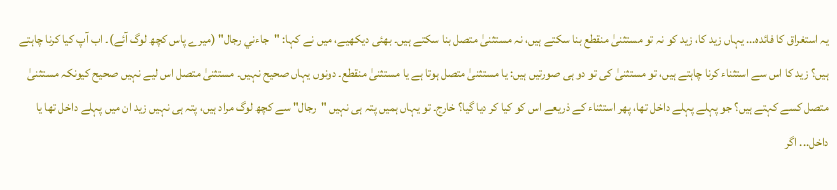یہ استغراق کا فائدہ... یہاں زید کا، زید کو نہ تو مستثنیٰ منقطع بنا سکتے ہیں، نہ مستثنیٰ متصل بنا سکتے ہیں۔ بھئی دیکھیے، میں نے کہا: "جاءني رجال" (میرے پاس کچھ لوگ آئے)۔ اب آپ کیا کرنا چاہتے ہیں؟ زید کا اس سے استثناء کرنا چاہتے ہیں، تو مستثنیٰ کی تو دو ہی صورتیں ہیں: یا مستثنیٰ متصل ہوتا ہے یا مستثنیٰ منقطع۔ دونوں یہاں صحیح نہیں۔ مستثنیٰ متصل اس لیے نہیں صحیح کیونکہ مستثنیٰ متصل کسے کہتے ہیں؟ جو پہلے پہلے داخل تھا، پھر استثناء کے ذریعے اس کو کیا کر دیا گیا؟ خارج۔ تو یہاں ہمیں پتہ ہی نہیں "رجال" سے کچھ لوگ مراد ہیں، پتہ ہی نہیں زید ان میں پہلے داخل تھا یا داخل... اگر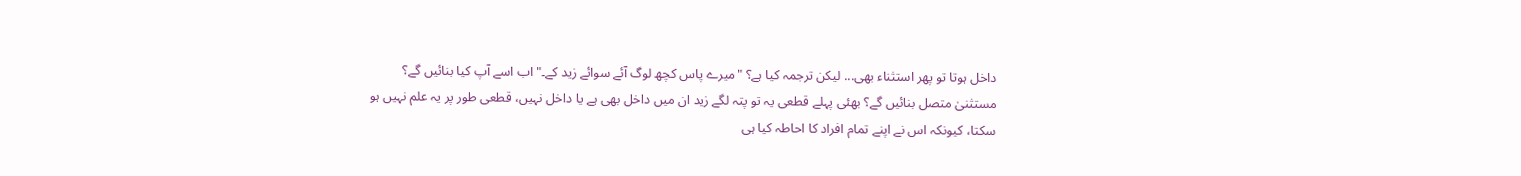داخل ہوتا تو پھر استثناء بھی... لیکن ترجمہ کیا ہے؟ "میرے پاس کچھ لوگ آئے سوائے زید کے۔" اب اسے آپ کیا بنائیں گے؟ مستثنیٰ متصل بنائیں گے؟ بھئی پہلے قطعی یہ تو پتہ لگے زید ان میں داخل بھی ہے یا داخل نہیں، قطعی طور پر یہ علم نہیں ہو سکتا، کیونکہ اس نے اپنے تمام افراد کا احاطہ کیا ہی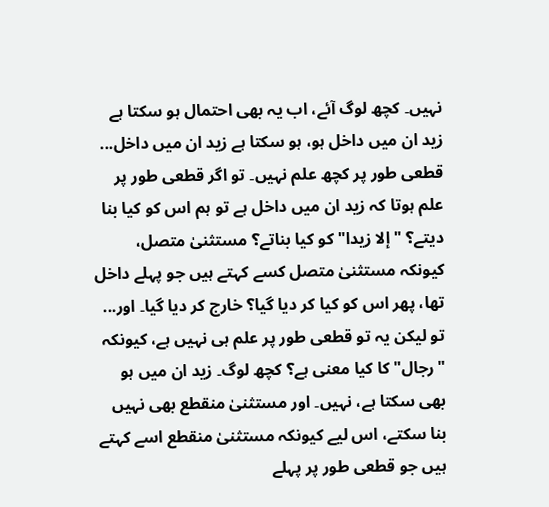نہیں۔ کچھ لوگ آئے، اب یہ بھی احتمال ہو سکتا ہے زید ان میں داخل ہو، ہو سکتا ہے زید ان میں داخل... قطعی طور پر کچھ علم نہیں۔ تو اگر قطعی طور پر علم ہوتا کہ زید ان میں داخل ہے تو ہم اس کو کیا بنا دیتے؟ "إلا زيدا" کو کیا بناتے؟ مستثنیٰ متصل، کیونکہ مستثنیٰ متصل کسے کہتے ہیں جو پہلے داخل تھا، پھر اس کو کیا کر دیا گیا؟ خارج کر دیا گیا۔ اور... تو لیکن یہ تو قطعی طور پر علم ہی نہیں ہے، کیونکہ "رجال" کا کیا معنی ہے؟ کچھ لوگ۔ زید ان میں ہو بھی سکتا ہے، نہیں۔ اور مستثنیٰ منقطع بھی نہیں بنا سکتے، اس لیے کیونکہ مستثنیٰ منقطع اسے کہتے ہیں جو قطعی طور پر پہلے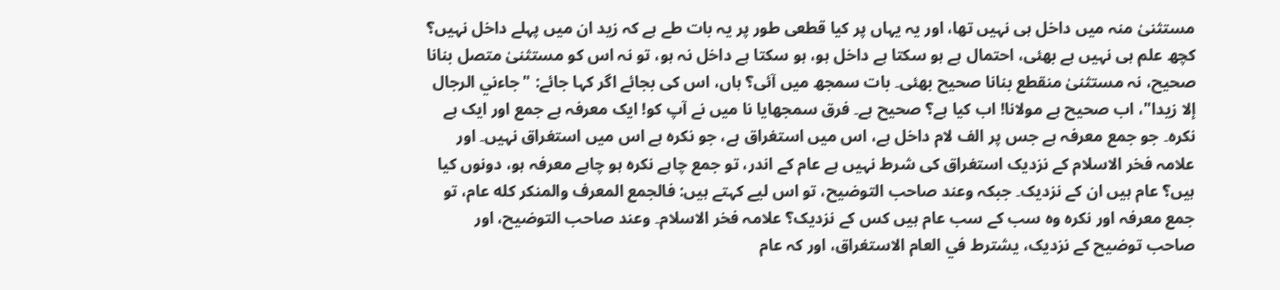مستثنیٰ منہ میں داخل ہی نہیں تھا، اور یہ یہاں پر کیا قطعی طور پر یہ بات طے ہے کہ زید ان میں پہلے داخل نہیں؟ کچھ علم ہی نہیں ہے بھئی، احتمال ہے ہو سکتا ہے داخل ہو، ہو سکتا ہے داخل نہ ہو، تو نہ اس کو مستثنیٰ متصل بنانا صحیح، نہ مستثنیٰ منقطع بنانا صحیح بھئی۔ بات سمجھ میں آئی؟ ہاں، اس کی بجائے اگر کہا جائے: "جاءني الرجال إلا زيدا"، اب صحیح ہے مولانا! اب کیا ہے؟ صحیح ہے۔ فرق سمجھایا نا میں نے آپ کو! ایک معرفہ ہے جمع اور ایک ہے نکرہ۔ جو جمع معرفہ ہے جس پر الف لام داخل ہے، اس میں استغراق ہے، جو نکرہ ہے اس میں استغراق نہیں۔ اور علامہ فخر الاسلام کے نزدیک استغراق کی شرط نہیں ہے عام کے اندر، تو جمع چاہے نکرہ ہو چاہے معرفہ ہو، دونوں کیا ہیں؟ عام ہیں ان کے نزدیک۔ جبکہ وعند صاحب التوضيح، تو اس لیے کہتے ہیں: فالجمع المعرف والمنكر كله عام، تو جمع معرفہ اور نکرہ وہ سب کے سب عام ہیں کس کے نزدیک؟ علامہ فخر الاسلام۔ وعند صاحب التوضيح، اور صاحب توضیح کے نزدیک، يشترط في العام الاستغراق، اور کہ عام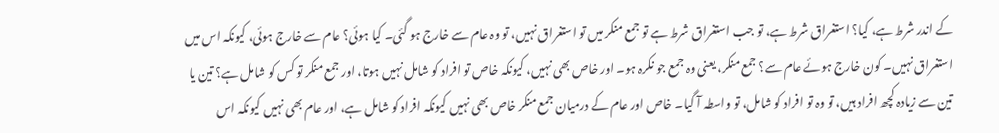کے اندر شرط ہے، کیا؟ استغراق شرط ہے، تو جب استغراق شرط ہے تو جمع منکر میں تو استغراق نہیں، تو وہ عام سے خارج ہو گئی۔ کیا ہوئی؟ عام سے خارج ہوئی، کیونکہ اس میں استغراق نہیں۔ کون خارج ہوئے عام سے؟ جمع منکر، یعنی وہ جمع جو نکرہ ہو۔ اور خاص بھی نہیں، کیونکہ خاص تو افراد کو شامل نہیں ہوتا، اور جمع منکر تو کس کو شامل ہے؟ تین یا تین سے زیادہ کچھ افراد ہیں، تو وہ تو افراد کو شامل، تو واسطہ آ گیا۔ خاص اور عام کے درمیان جمع منکر خاص بھی نہیں کیونکہ افراد کو شامل ہے، اور عام بھی نہیں کیونکہ اس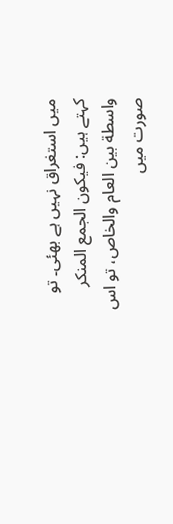میں استغراق نہیں ہے بھئی۔ تو کہتے ہیں: فيكون الجمع المنكر واسطة بين العام والخاص، تو اس صورت میں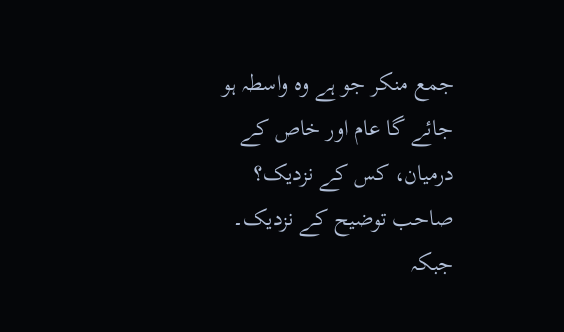جمع منکر جو ہے وہ واسطہ ہو جائے گا عام اور خاص کے درمیان، کس کے نزدیک؟ صاحب توضیح کے نزدیک۔ جبکہ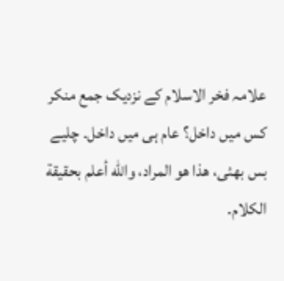علامہ فخر الاسلام کے نزدیک جمع منکر کس میں داخل؟ عام ہی میں داخل۔ چلیے بس بھئی، هذا هو المراد، والله أعلم بحقيقة الكلام۔